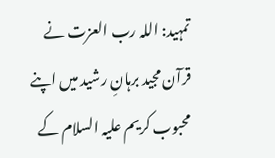تمہید: اللہ رب العزت نے قرآن مجید برہانِ رشید میں اپنے محبوب کریم علیہ السلام کے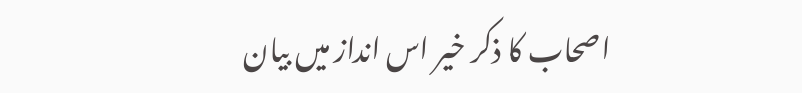اصحاب کا ذکر خیر اس انداز میں بیان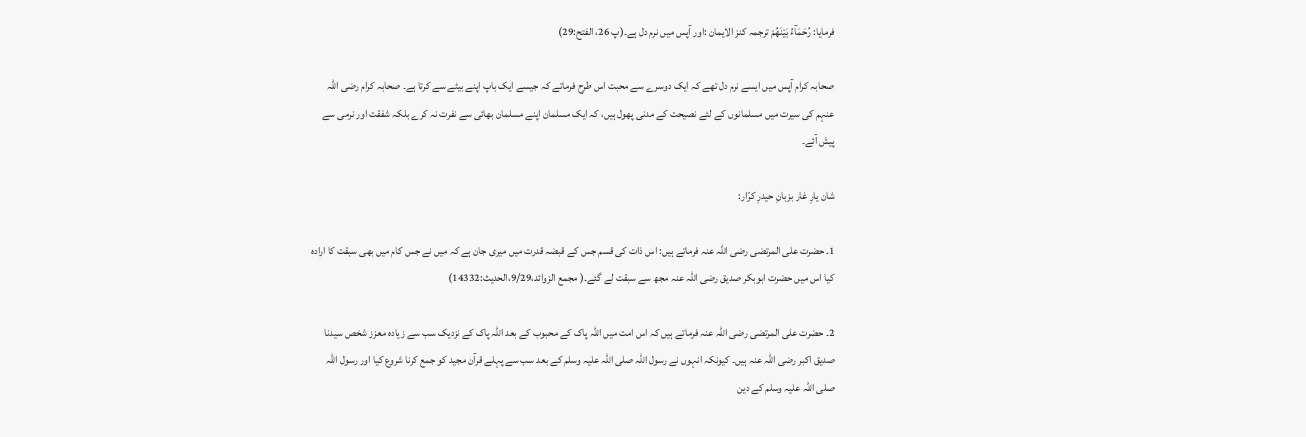فرمایا: رُحَمَآءُ بَیْنَهُمْ ترجمہ کنز الایمان :اور آپس میں نرم دل ہے۔(پ 26، الفتح:29)

صحابہ کرام آپس میں ایسے نرم دل تھے کہ ایک دوسرے سے محبت اس طرح فرماتے کہ جیسے ایک باپ اپنے بیٹے سے کرتا ہے۔ صحابہ کرام رضی اللہ عنہم کی سیرت میں مسلمانوں کے لئے نصیحت کے مدنی پھول ہیں، کہ ایک مسلمان اپنے مسلمان بھائی سے نفرت نہ کرے بلکہ شفقت اور نرمی سے پیش آئے۔

شان یارِ غار بزبانِ حیدرِ کرّار:

1۔ حضرت علی المرتضی رضی اللہ عنہ فرماتے ہیں: اس ذات کی قسم جس کے قبضہ قدرت میں میری جان ہے کہ میں نے جس کام میں بھی سبقت کا ارادہ کیا اس میں حضرت ابوبکر صدیق رضی اللہ عنہ مجھ سے سبقت لے گئے۔( مجمع الزوائد،9/29،الحدیث:14332)

2۔ حضرت علی المرتضی رضی اللہ عنہ فرماتے ہیں کہ اس امت میں اللہ پاک کے محبوب کے بعد اللہ پاک کے نزدیک سب سے زیادہ معزز شخص سیدنا صدیق اکبر رضی اللہ عنہ ہیں۔ کیونکہ انہوں نے رسول اللہ صلی اللہ علیہ وسلم کے بعد سب سے پہلے قرآن مجید کو جمع کرنا شروع کیا اور رسول اللہ صلی اللہ علیہ وسلم کے دین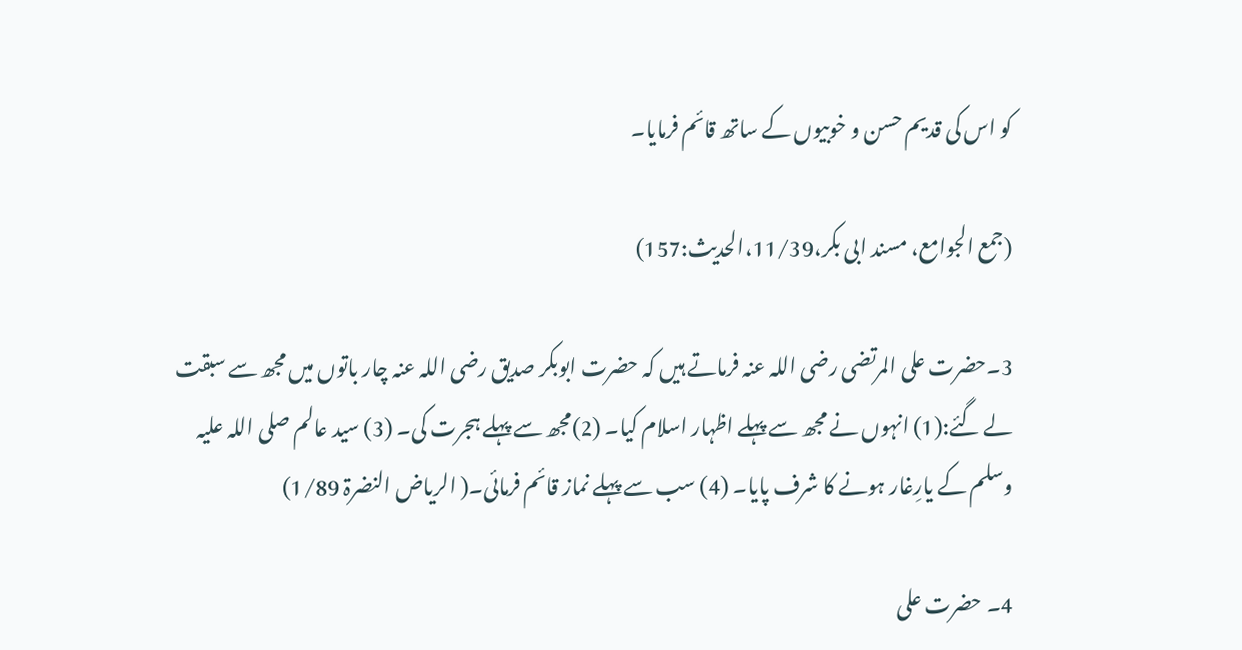کو اس کی قدیم حسن و خوبیوں کے ساتھ قائم فرمایا۔

(جمع الجوامع، مسند ابی بکر،11/39،الحدیث:157)

3۔حضرت علی المرتضی رضی اللہ عنہ فرماتے ہیں کہ حضرت ابوبکر صدیق رضی اللہ عنہ چار باتوں میں مجھ سے سبقت لے گئے:(1) انہوں نے مجھ سے پہلے اظہار اسلام کیا۔ (2)مجھ سے پہلے ہجرت کی۔ (3) سید عالم صلی اللہ علیہ وسلم کے یارِغار ہونے کا شرف پایا۔ (4) سب سے پہلے نماز قائم فرمائی۔( الریاض النضرۃ 1/89)

4۔ حضرت علی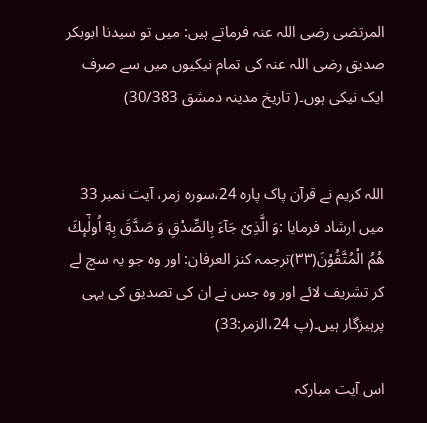المرتضی رضی اللہ عنہ فرماتے ہیں: میں تو سیدنا ابوبکر صدیق رضی اللہ عنہ کی تمام نیکیوں میں سے صرف ایک نیکی ہوں۔( تاریخ مدینہ دمشق 30/383)


اللہ کریم نے قرآن پاک پارہ 24،سورہ زمر، آیت نمبر 33 میں ارشاد فرمایا :وَ الَّذِیْ جَآءَ بِالصِّدْقِ وَ صَدَّقَ بِهٖۤ اُولٰٓىٕكَ هُمُ الْمُتَّقُوْنَ(۳۳)ترجمہ کنز العرفان: اور وہ جو یہ سچ لے کر تشریف لائے اور وہ جس نے ان کی تصدیق کی یہی پرہیزگار ہیں۔(پ 24،الزمر:33)

اس آیت مبارکہ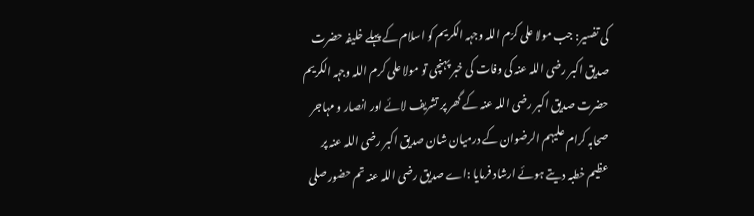کی تفسیر: جب مولا علی کرّم اللہ وجہہ الکریم کو اسلام کے پہلے خلیفہ حضرت صدیق اکبر رضی اللہ عنہ کی وفات کی خبر پہنچی تو مولا علی کرم اللہ وجہہ الکریم حضرت صدیق اکبر رضی اللہ عنہ کے گھر پر تشریف لائے اور انصار و مہاجر صحابہ کرام علیہم الرضوان کے درمیان شان صدیق اکبر رضی اللہ عنہ پر عظیم خطبہ دیتے ہوئے ارشاد فرمایا :اے صدیق رضی اللہ عنہ تم حضور صلی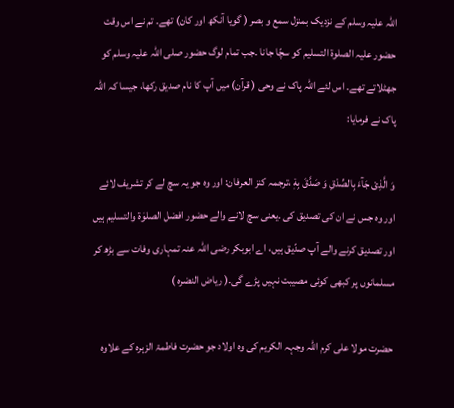اللہ علیہ وسلم کے نزدیک بمنزل سمع و بصر ( گویا آنکھ اور کان) تھے۔ تم نے اس وقت حضور علیہ الصلوۃ التسلیم کو سچّا جانا ۔جب تمام لوگ حضور صلی اللہ علیہ وسلم کو جھٹلاتے تھے۔ اس لئے اللہ پاک نے وحی ( قرآن) میں آپ کا نام صدیق رکھا، جیسا کہ اللہ پاک نے فرمایا:

وَ الَّذِیْ جَآءَ بِالصِّدْقِ وَ صَدَّقَ بِهٖۤ ،ترجمہ کنز العرفان: اور وہ جو یہ سچ لے کر تشریف لائے اور وہ جس نے ان کی تصدیق کی ۔یعنی سچ لانے والے حضور افضل الصلوٰۃ والتسلیم ہیں اور تصدیق کرنے والے آپ صدّیق ہیں، اے ابوبکر رضی اللہ عنہ تمہاری وفات سے بڑھ کر مسلمانوں پر کبھی کوئی مصیبت نہیں پڑے گی۔( ریاض النضرہ )

حضرت مولا علی کرم اللہ وجہہ الکریم کی وہ اولاد جو حضرت فاطمۃ الزہرہ کے علاوہ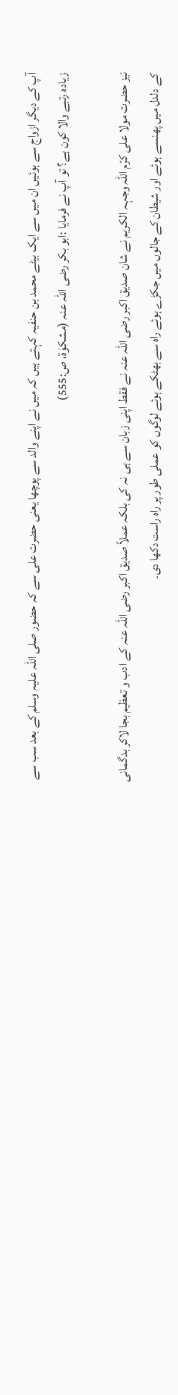آپ کے دیگر ازواج سے ہوئیں ان میں سے ایک بیٹے محمد بن حنفیہ کہتے ہیں کہ میں نے اپنے والد سے پوچھا یعنی حضرت علی سے کہ حضور صلی اللہ علیہ وسلم کے بعد سب سے زیادہ رتبے والا کون ہے؟ تو آپ نے فرمایا :ابو بکر رضی اللہ عنہ (مشکوٰۃ، ص:555)

نیز حضرت مولا علی کرّم اللہ وجہہ الکریم نے شان صدیق اکبر رضی اللہ عنہ نے فقط اپنی زبان سے ہی نہ کی بلکہ عملاً صدیق اکبر رضی اللہ عنہ کے ادب و تعظیم بجا لاکر بدگمانی کے دلدل میں پھنسے ہوئے اور شیطان کے جالوں میں جکڑے ہوئے راہ سے بھٹکے ہوئے لوگوں کو عملی طور پر راہ راست دکھا دی۔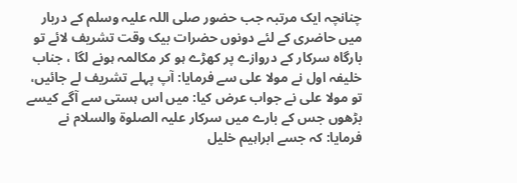چنانچہ ایک مرتبہ جب حضور صلی اللہ علیہ وسلم کے دربار میں حاضری کے لئے دونوں حضرات بیک وقت تشریف لائے تو بارگاہ سرکار کے دروازے پر کھڑے ہو کر مکالمہ ہونے لگا ، جناب خلیفہ اول نے مولا علی سے فرمایا: آپ پہلے تشریف لے جائیں، تو مولا علی نے جواب عرض کیا: میں اس ہستی سے آگے کیسے بڑھوں جس کے بارے میں سرکار علیہ الصلوۃ والسلام نے فرمایا: کہ جسے ابراہیم خلیل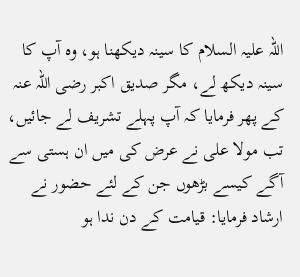اللہ علیہ السلام کا سینہ دیکھنا ہو، وہ آپ کا سینہ دیکھ لے، مگر صدیق اکبر رضی اللہ عنہ کے پھر فرمایا کہ آپ پہلے تشریف لے جائیں، تب مولا علی نے عرض کی میں ان ہستی سے آگے کیسے بڑھوں جن کے لئے حضور نے ارشاد فرمایا: قیامت کے دن ندا ہو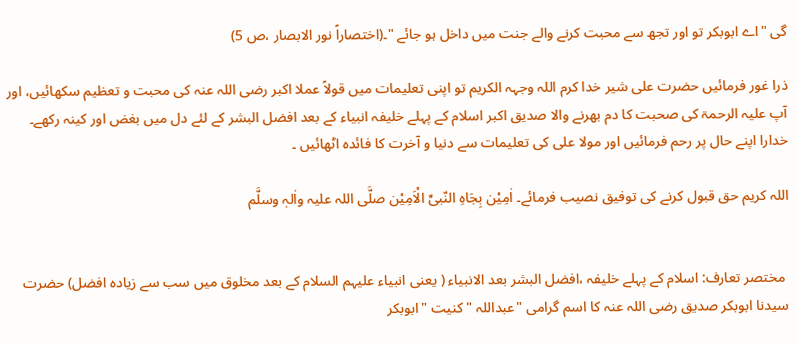گی "اے ابوبکر تو اور تجھ سے محبت کرنے والے جنت میں داخل ہو جائے "۔(اختصاراً نور الابصار ،ص 5)

ذرا غور فرمائیں حضرت علی شیر خدا کرم اللہ وجہہ الکریم تو اپنی تعلیمات میں قولاً عملا اکبر رضی اللہ عنہ کی محبت و تعظیم سکھائیں، اور آپ علیہ الرحمۃ کی صحبت کا دم بھرنے والا صدیق اکبر اسلام کے پہلے خلیفہ انبیاء کے بعد افضل البشر کے لئے دل میں بغض اور کینہ رکھے۔ خدارا اپنے حال پر رحم فرمائیں اور مولا علی کی تعلیمات سے دنیا و آخرت کا فائدہ اٹھائیں ۔

اللہ کریم حق قبول کرنے کی توفیق نصیب فرمائے۔ اٰمِیْن بِجَاہِ النّبیِّ الْاَمِیْن صلَّی اللہ علیہ واٰلہٖ وسلَّم


 مختصر تعارف: اسلام کے پہلے خلیفہ ،افضل البشر بعد الانبیاء ( یعنی انبیاء علیہم السلام کے بعد مخلوق میں سب سے زیادہ افضل) حضرت سیدنا ابوبکر صدیق رضی اللہ عنہ کا اسم گرامی "عبداللہ " کنیت "ابوبکر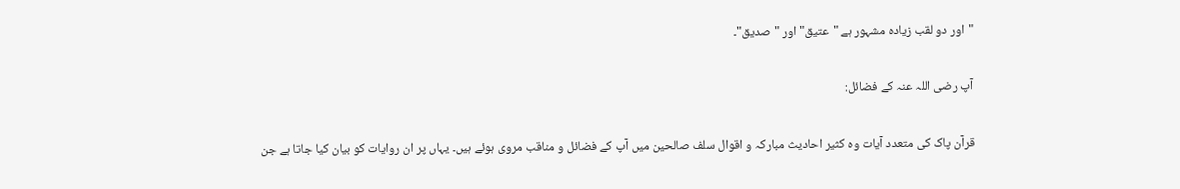"اور دو لقب زیادہ مشہور ہے "عتیق" اور "صدیق"۔

آپ رضی اللہ عنہ کے فضائل:

قرآن پاک کی متعدد آیات وہ کثیر احادیث مبارکہ و اقوال سلف صالحین میں آپ کے فضائل و مناقب مروی ہوئے ہیں۔ یہاں پر ان روایات کو بیان کیا جاتا ہے جن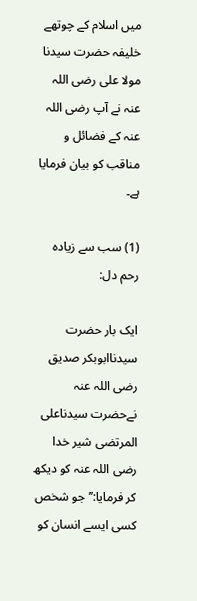میں اسلام کے چوتھے خلیفہ حضرت سیدنا مولا علی رضی اللہ عنہ نے آپ رضی اللہ عنہ کے فضائل و مناقب کو بیان فرمایا ہے۔

(1) سب سے زیادہ رحم دل:

ایک بار حضرت سیدناابوبکر صدیق رضی اللہ عنہ نےحضرت سیدناعلی المرتضی شیر خدا رضی اللہ عنہ کو دیکھ کر فرمایا:’’ جو شخص کسی ایسے انسان کو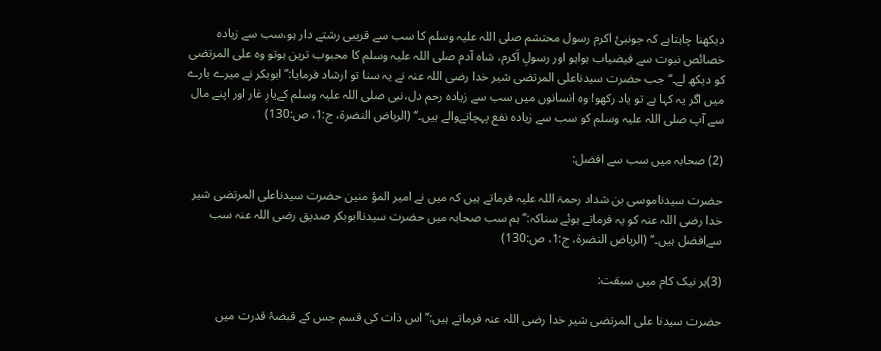دیکھنا چاہتاہے کہ جونبیٔ اکرم رسول محتشم صلی اللہ علیہ وسلم کا سب سے قریبی رشتے دار ہو،سب سے زیادہ خصائص نبوت سے فیضیاب ہواہو اور رسولِ اَکرم، شاہ آدم صلی اللہ علیہ وسلم کا محبوب ترین ہوتو وہ علی المرتضی کو دیکھ لے۔‘‘ جب حضرت سیدناعلی المرتضی شیر خدا رضی اللہ عنہ نے یہ سنا تو ارشاد فرمایا:’’ابوبکر نے میرے بارے میں اگر یہ کہا ہے تو یاد رکھو! وہ انسانوں میں سب سے زیادہ رحم دل،نبی صلی اللہ علیہ وسلم کےیارِ غار اور اپنے مال سے آپ صلی اللہ علیہ وسلم کو سب سے زیادہ نفع پہچانےوالے ہیں۔‘‘ (الریاض النضرۃ، ج:1، ص:130)

(2) صحابہ میں سب سے افضل:

حضرت سیدناموسی بن شداد رحمۃ اللہ علیہ فرماتے ہیں کہ میں نے امیر المؤ منین حضرت سیدناعلی المرتضی شیر خدا رضی اللہ عنہ کو یہ فرماتے ہوئے سناکہ:’’ ہم سب صحابہ میں حضرت سیدناابوبکر صدیق رضی اللہ عنہ سب سےافضل ہیں۔‘‘ (الریاض النضرۃ، ج:1، ص:130)

(3)ہر نیک کام میں سبقت:

حضرت سیدنا علی المرتضی شیر خدا رضی اللہ عنہ فرماتے ہیں:’’اس ذات کی قسم جس کے قبضۂ قدرت میں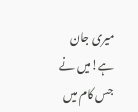میری جان ہے!میں نے جس کام میں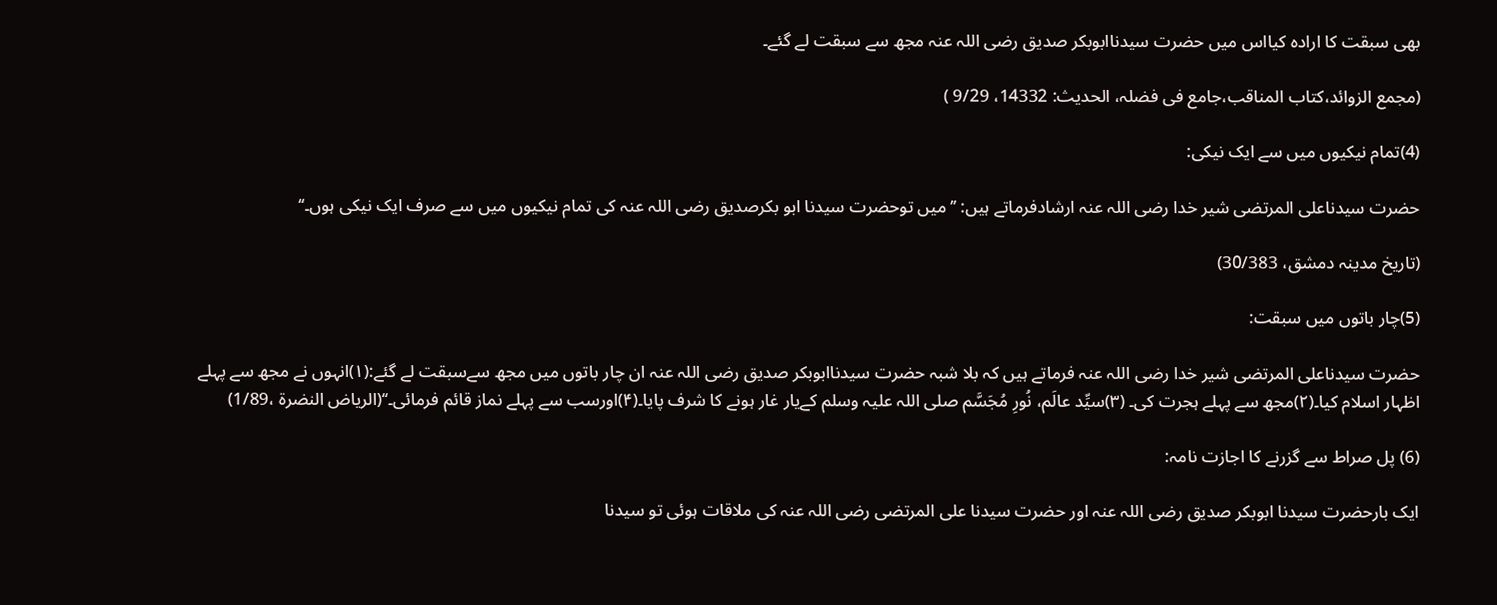بھی سبقت کا ارادہ کیااس میں حضرت سیدناابوبکر صدیق رضی اللہ عنہ مجھ سے سبقت لے گئے۔

(مجمع الزوائد،کتاب المناقب،جامع فی فضلہ، الحدیث: 14332، 9/29 )

(4)تمام نیکیوں میں سے ایک نیکی:

حضرت سیدناعلی المرتضی شیر خدا رضی اللہ عنہ ارشادفرماتے ہیں: ’’میں توحضرت سیدنا ابو بکرصدیق رضی اللہ عنہ کی تمام نیکیوں میں سے صرف ایک نیکی ہوں۔‘‘

(تاریخ مدینہ دمشق، 30/383)

(5)چار باتوں میں سبقت:

حضرت سیدناعلی المرتضی شیر خدا رضی اللہ عنہ فرماتے ہیں کہ بلا شبہ حضرت سیدناابوبکر صدیق رضی اللہ عنہ ان چار باتوں میں مجھ سےسبقت لے گئے:(۱)انہوں نے مجھ سے پہلے اظہار اسلام کیا۔(۲)مجھ سے پہلے ہجرت کی۔ (۳)سیِّد عالَم، نُورِ مُجَسَّم صلی اللہ علیہ وسلم کےیار غار ہونے کا شرف پایا۔(۴)اورسب سے پہلے نماز قائم فرمائی۔‘‘(الریاض النضرۃ ،1/89)

(6) پل صراط سے گزرنے کا اجازت نامہ:

ایک بارحضرت سیدنا ابوبکر صدیق رضی اللہ عنہ اور حضرت سیدنا علی المرتضی رضی اللہ عنہ کی ملاقات ہوئی تو سیدنا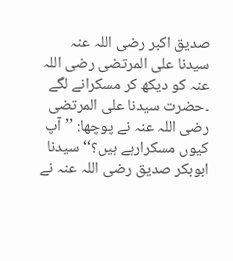صدیق اکبر رضی اللہ عنہ سیدنا علی المرتضی رضی اللہ عنہ کو دیکھ کر مسکرانے لگے ۔حضرت سیدنا علی المرتضی رضی اللہ عنہ نے پوچھا: ’’آپ کیوں مسکرارہے ہیں؟‘‘ سیدنا ابوبکر صدیق رضی اللہ عنہ نے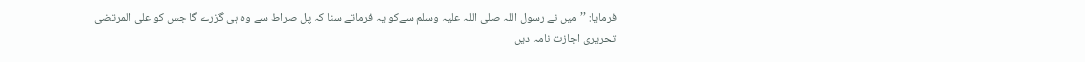فرمایا: ’’میں نے رسول اللہ صلی اللہ علیہ وسلم سےکو یہ فرماتے سنا کہ پل صراط سے وہ ہی گزرے گا جس کو علی المرتضی تحریری اجازت نامہ دیں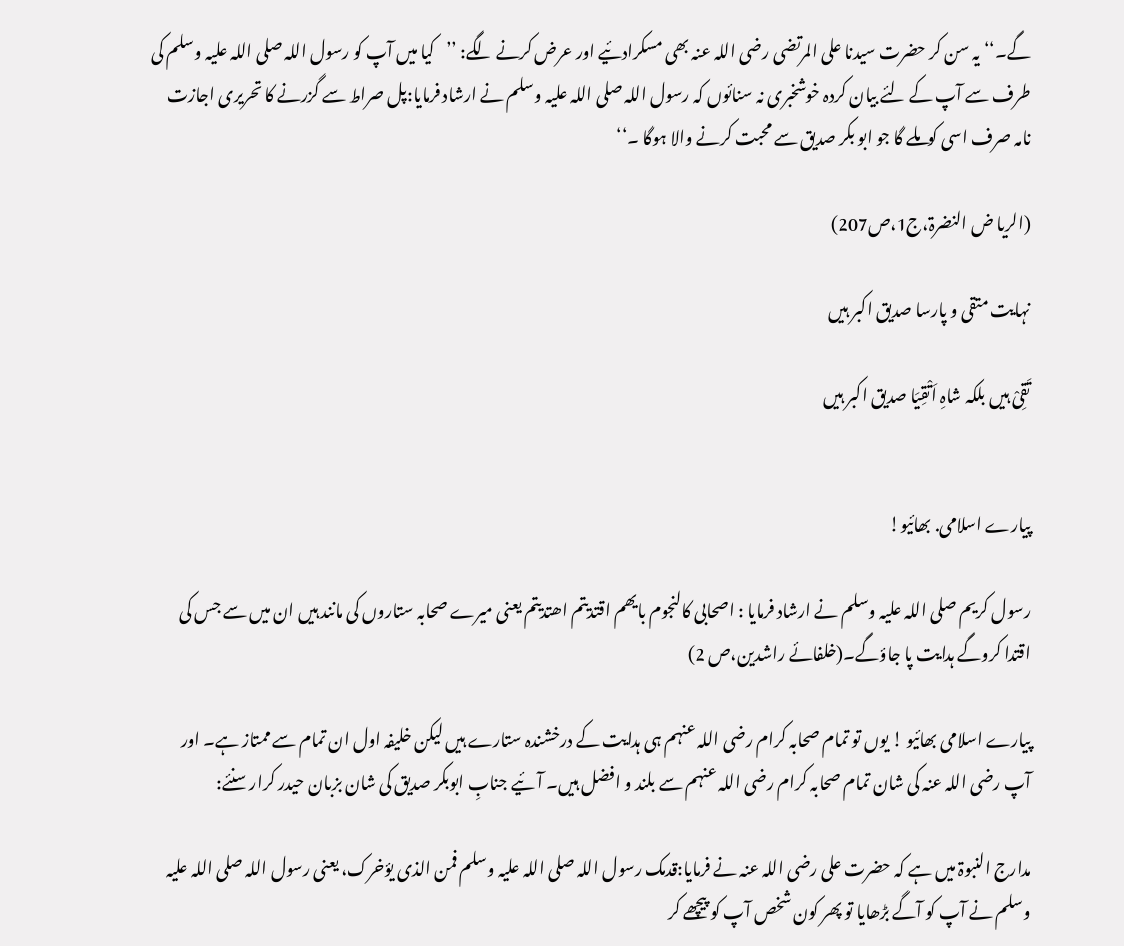گے۔‘‘یہ سن کر حضرت سیدنا علی المرتضی رضی اللہ عنہ بھی مسکرادئیے اور عرض کرنے لگے: ’’کیا میں آپ کو رسول اللہ صلی اللہ علیہ وسلم کی طرف سے آپ کے لئے بیان کردہ خوشخبری نہ سنائوں کہ رسول اللہ صلی اللہ علیہ وسلم نے ارشاد فرمایا:پل صراط سے گزرنے کا تحریری اجازت نامہ صرف اسی کوملے گا جو ابو بکر صدیق سے محبت کرنے والا ہوگا ۔‘‘

(الریا ض النضرۃ،ج1،ص207)

نہایت متقی و پارسا صدیق اکبر ہیں

تَقِیْ ہیں بلکہ شاہِ اَتْقِیَا صدیق اکبر ہیں


پیارے اسلامی. بھائیو!

رسول کریم صلی اللہ علیہ وسلم نے ارشاد فرمایا : اصحابی کالنجوم بایھم اقتدیتم اھتدیتم یعنی میرے صحابہ ستاروں کی مانند ہیں ان میں سے جس کی اقتدا کروگے ہدایت پا جاؤگے۔(خلفائے راشدین،ص 2)

پیارے اسلامی بھائیو ! یوں تو تمام صحابہ کرام رضی اللہ عنہم ہی ہدایت کے درخشندہ ستارے ہیں لیکن خلیفہ اول ان تمام سے ممتاز ہے۔ اور آپ رضی اللہ عنہ کی شان تمام صحابہ کرام رضی اللہ عنہم سے بلند و افضل ہیں۔ آئیے جنابِ ابوبکر صدیق کی شان بزبان حیدر کرار سنئے:

مدارج النبوۃ میں ہے کہ حضرت علی رضی اللہ عنہ نے فرمایا:قدمک رسول اللہ صلی اللہ علیہ وسلم فمن الذی یؤخرک، یعنی رسول اللہ صلی اللہ علیہ وسلم نے آپ کو آگے بڑھایا تو پھر کون شخص آپ کو پیچھے کر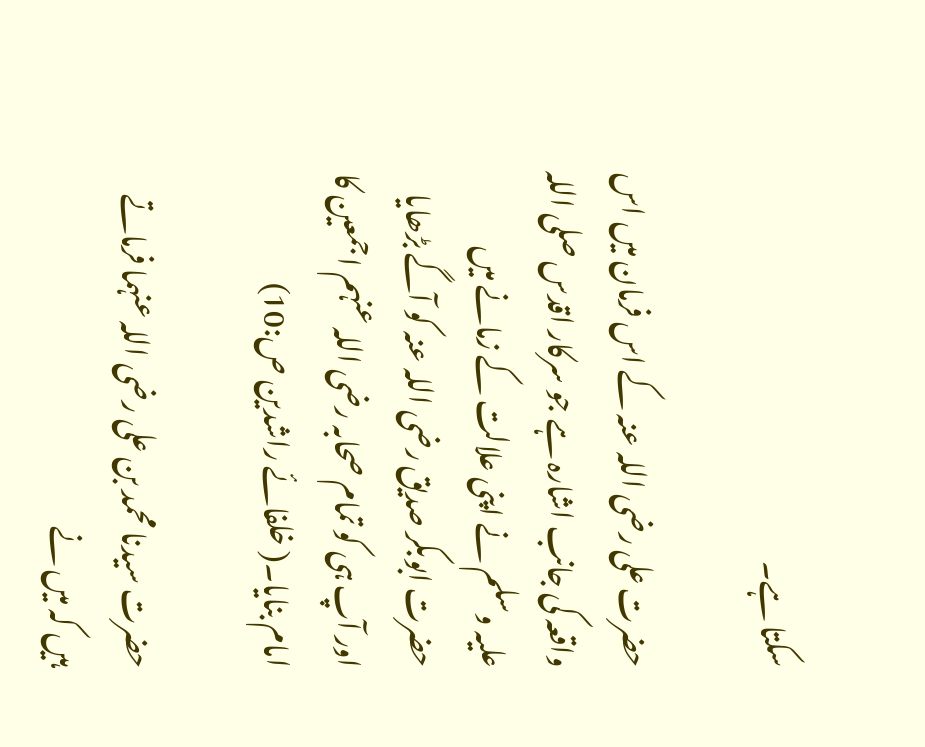سکتا ہے۔

حضرت علی رضی اللہ عنہ کے اس فرمان میں اس واقعہ کی جانب اشارہ ہے جو سرکار اقدس صلی اللہ علیہ وسلم نے اپنی علالت کے زمانے میں حضرت ابوبکر صدیق رضی اللہ عنہ کو آگے بڑھایا اور آپ ہی کو تمام صحابہ رضی اللہ عنہم اجمعین کا امام بنایا۔( خلفائے راشدین ص:10)

حضرت سیدنا محمد بن علی رضی اللہ عنہما فرماتے ہیں کہ میں نے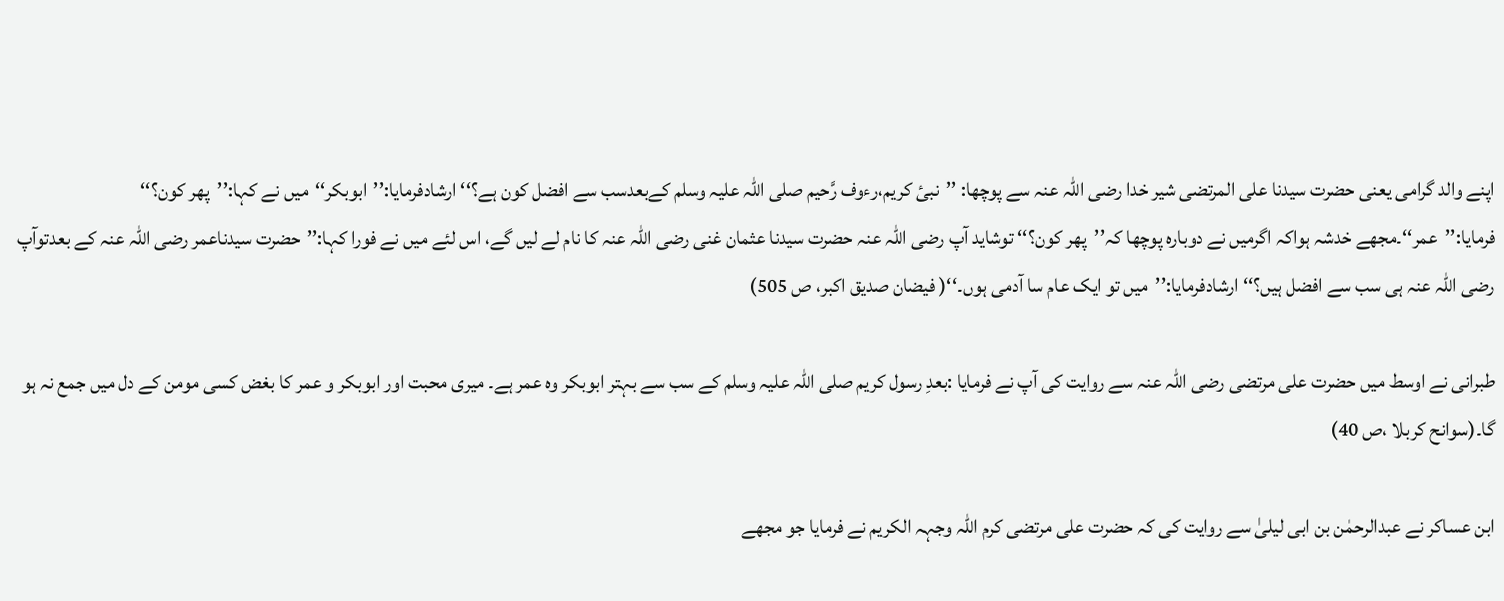اپنے والد گرامی یعنی حضرت سیدنا علی المرتضی شیر خدا رضی اللہ عنہ سے پوچھا: ’’نبیٔ کریم،رءوف رَّحیم صلی اللہ علیہ وسلم کےبعدسب سے افضل کون ہے؟‘‘ارشادفرمایا:’’ابوبکر‘‘میں نے کہا:’’پھر کون؟‘‘ فرمایا:’’عمر‘‘۔مجھے خدشہ ہواکہ اگرمیں نے دوبارہ پوچھا کہ’’پھر کون؟‘‘ توشاید آپ رضی اللہ عنہ حضرت سیدنا عثمان غنی رضی اللہ عنہ کا نام لے لیں گے، اس لئے میں نے فورا کہا:’’حضرت سیدناعمر رضی اللہ عنہ کے بعدتوآپ رضی اللہ عنہ ہی سب سے افضل ہیں؟‘‘ارشادفرمایا:’’میں تو ایک عام سا آدمی ہوں۔‘‘( فیضان صدیق اکبر، ص 505)

طبرانی نے اوسط میں حضرت علی مرتضی رضی اللہ عنہ سے روایت کی آپ نے فرمایا :بعدِ رسول کریم صلی اللہ علیہ وسلم کے سب سے بہتر ابوبکر وہ عمر ہے۔ میری محبت اور ابوبکر و عمر کا بغض کسی مومن کے دل میں جمع نہ ہو گا۔(سوانح کربلا ،ص 40)

ابن عساکر نے عبدالرحمٰن بن ابی لیلیٰ سے روایت کی کہ حضرت علی مرتضی کرم اللہ وجہہ الکریم نے فرمایا جو مجھے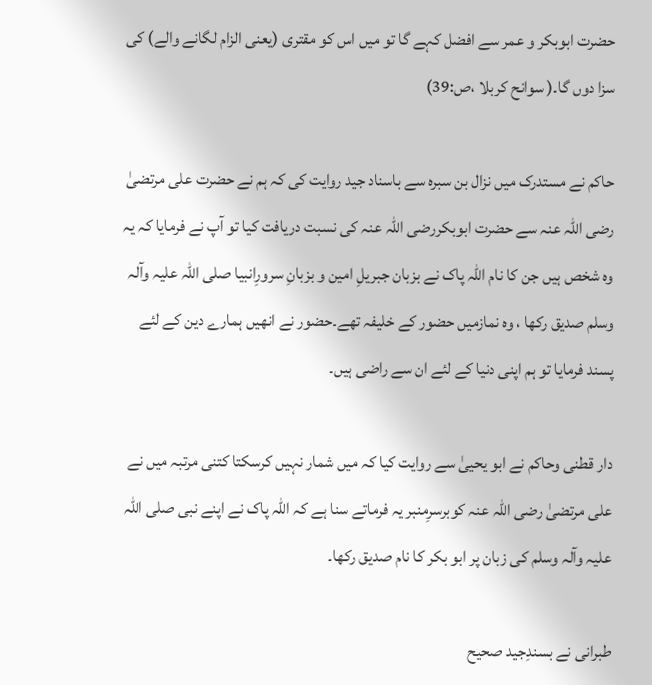حضرت ابوبکر و عمر سے افضل کہے گا تو میں اس کو مقتری (یعنی الزام لگانے والے) کی سزا دوں گا۔( سوانح کربلا ،ص:39)

حاکم نے مستدرک میں نزال بن سبرہ سے باسناد جید روایت کی کہ ہم نے حضرت علی مرتضیٰ رضی اللہ عنہ سے حضرت ابوبکررضی اللہ عنہ کی نسبت دریافت کیا تو آپ نے فرمایا کہ یہ وہ شخص ہیں جن کا نام اللہ پاک نے بزبان جبریلِ امین و بزبانِ سرورِانبیا صلی اللہ علیہ وآلہ وسلم صدیق رکھا ، وہ نمازمیں حضور کے خلیفہ تھے۔حضور نے انھیں ہمارے دین کے لئے پسند فرمایا تو ہم اپنی دنیا کے لئے ان سے راضی ہیں۔

دار قطنی وحاکم نے ابو یحییٰ سے روایت کیا کہ میں شمار نہیں کرسکتا کتنی مرتبہ میں نے علی مرتضیٰ رضی اللہ عنہ کوبرسرِمنبر یہ فرماتے سنا ہے کہ اللہ پاک نے اپنے نبی صلی اللہ علیہ وآلہ وسلم کی زبان پر ابو بکر کا نام صدیق رکھا۔

طبرانی نے بسندِجید صحیح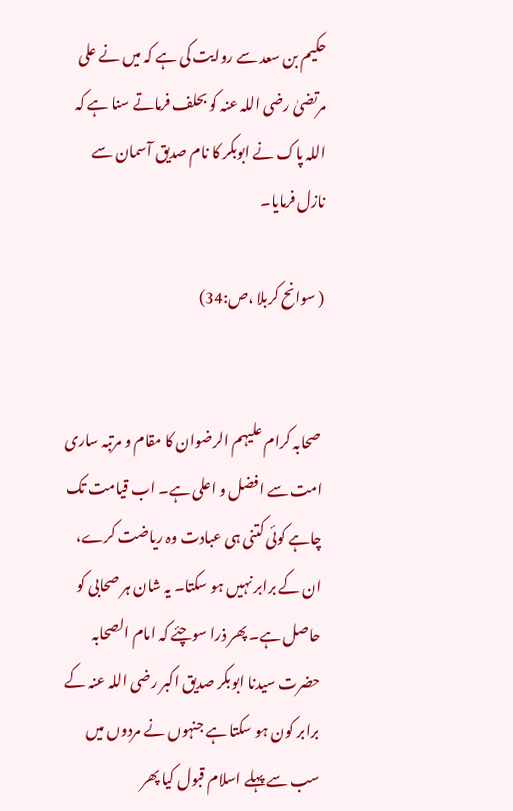حکیم بن سعد سے روایت کی ہے کہ میں نے علی مرتضیٰ رضی اللہ عنہ کو بحلف فرماتے سنا ہے کہ اللہ پاک نے ابوبکر کا نام صدیق آسمان سے نازل فرمایا۔

( سوانح کربلا ،ص:34)


 صحابہ کرام علیہم الرضوان کا مقام و مرتبہ ساری امت سے افضل و اعلی ہے۔ اب قیامت تک چاہے کوئی کتنی ہی عبادت وہ ریاضت کرے، ان کے برابر نہیں ہو سکتا۔ یہ شان ہر صحابی کو حاصل ہے۔ پھر ذرا سوچئے کہ امام الصحابہ حضرت سیدنا ابوبکر صدیق اکبر رضی اللہ عنہ کے برابر کون ہو سکتا ہے جنہوں نے مردوں میں سب سے پہلے اسلام قبول کیا پھر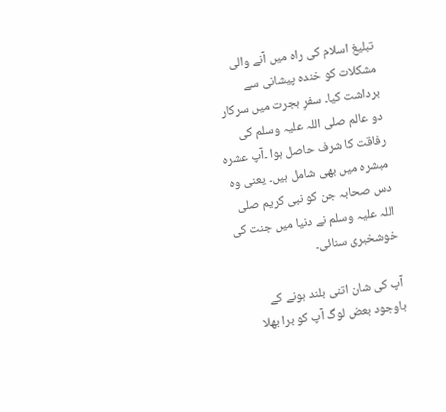تبلیغ اسلام کی راہ میں آنے والی مشکلات کو خندہ پیشانی سے برداشت کیا۔ سفرِ ہجرت میں سرکار دو عالم صلی اللہ علیہ وسلم کی رفاقت کا شرف حاصل ہوا ۔آپ عشرہ مبشرہ میں بھی شامل ہیں۔ یعنی وہ دس صحابہ جن کو نبی کریم صلی اللہ علیہ وسلم نے دنیا میں جنت کی خوشخبری سنائی۔

آپ کی شان اتنی بلند ہونے کے باوجود بعض لوگ آپ کو برا بھلا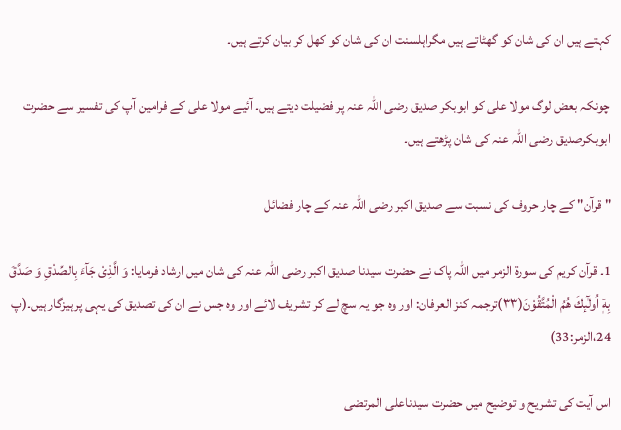کہتے ہیں ان کی شان کو گھٹاتے ہیں مگراہلسنت ان کی شان کو کھل کر بیان کرتے ہیں۔

چونکہ بعض لوگ مولا علی کو ابوبکر صدیق رضی اللہ عنہ پر فضیلت دیتے ہیں۔ آئیے مولا علی کے فرامین آپ کی تفسیر سے حضرت ابوبکرصدیق رضی اللہ عنہ کی شان پڑھتے ہیں۔

" قرآن" کے چار حروف کی نسبت سے صدیق اکبر رضی اللہ عنہ کے چار فضائل

1۔ قرآن کریم کی سورۃ الزمر میں اللہ پاک نے حضرت سیدنا صدیق اکبر رضی اللہ عنہ کی شان میں ارشاد فرمایا: وَ الَّذِیْ جَآءَ بِالصِّدْقِ وَ صَدَّقَ بِهٖۤ اُولٰٓىٕكَ هُمُ الْمُتَّقُوْنَ(۳۳)ترجمہ کنز العرفان: اور وہ جو یہ سچ لے کر تشریف لائے اور وہ جس نے ان کی تصدیق کی یہی پرہیزگار ہیں۔(پ 24،الزمر:33)

اس آیت کی تشریح و توضیح میں حضرت سیدناعلی المرتضی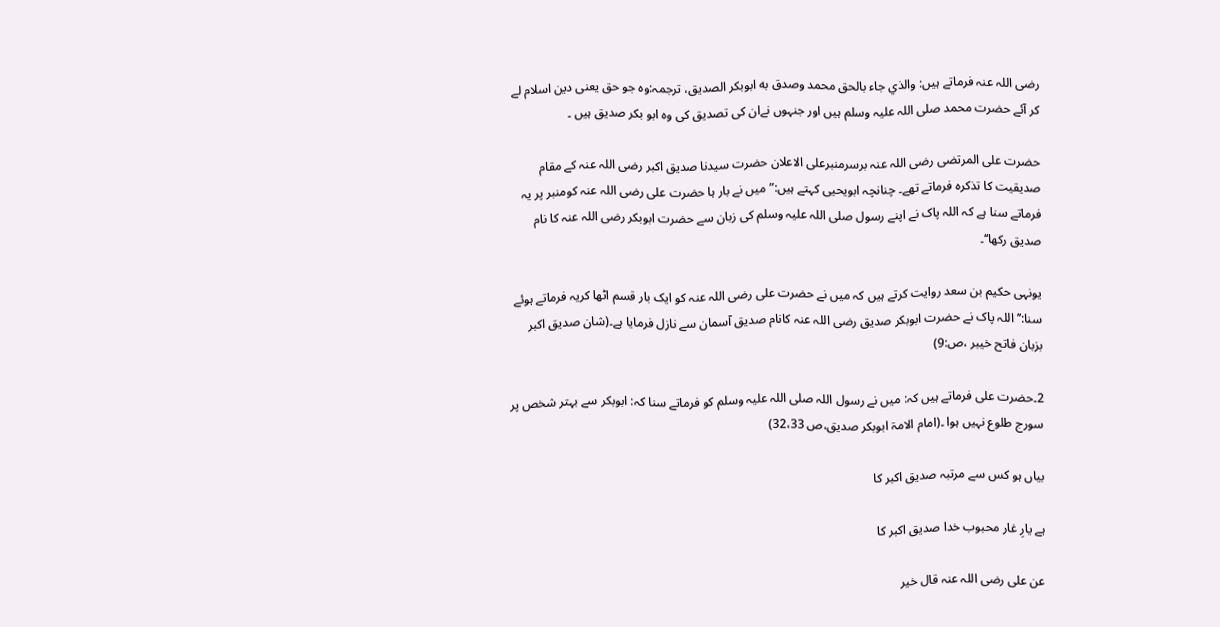رضی اللہ عنہ فرماتے ہیں: والذي جاء بالحق محمد وصدق به ابوبكر الصديق، ترجمہ:وہ جو حق یعنی دین اسلام لے کر آئے حضرت محمد صلی اللہ علیہ وسلم ہیں اور جنہوں نےان کی تصدیق کی وہ ابو بکر صدیق ہیں ۔

حضرت علی المرتضی رضی اللہ عنہ برسرمنبرعلی الاعلان حضرت سیدنا صدیق اکبر رضی اللہ عنہ کے مقام صدیقیت کا تذکرہ فرماتے تھے۔ چنانچہ ابویحیی کہتے ہیں:”میں نے بار ہا حضرت علی رضی اللہ عنہ کومنبر پر یہ فرماتے سنا ہے کہ اللہ پاک نے اپنے رسول صلی اللہ علیہ وسلم کی زبان سے حضرت ابوبکر رضی اللہ عنہ کا نام صدیق رکھا‘‘۔

یونہی حکیم بن سعد روایت کرتے ہیں کہ میں نے حضرت علی رضی اللہ عنہ کو ایک بار قسم اٹھا کریہ فرماتے ہوئے سنا:’’اللہ پاک نے حضرت ابوبکر صدیق رضی اللہ عنہ کانام صدیق آسمان سے نازل فرمایا ہے۔(شان صدیق اکبر بزبان فاتح خیبر ،ص:9)

2۔حضرت علی فرماتے ہیں کہ: میں نے رسول اللہ صلی اللہ علیہ وسلم کو فرماتے سنا کہ: ابوبکر سے بہتر شخص پر سورج طلوع نہیں ہوا ۔(امام الامۃ ابوبکر صدیق،ص 32،33)

بیاں ہو کس سے مرتبہ صدیق اکبر کا

ہے یارِ غار محبوب خدا صدیق اکبر کا

عن علی رضی اللہ عنہ قال خیر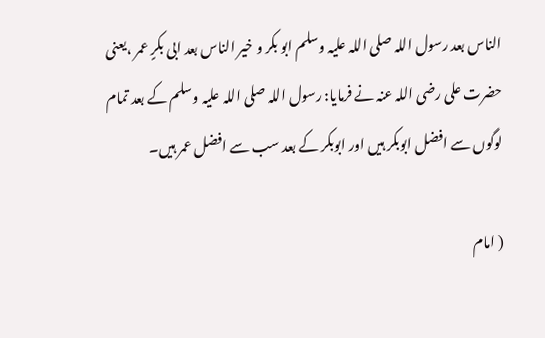الناس بعد رسول اللہ صلی اللہ علیہ وسلم ابو بکر و خیر الناس بعد ابی بکرٍ عمر ،یعنی حضرت علی رضی اللہ عنہ نے فرمایا: رسول اللہ صلی اللہ علیہ وسلم کے بعد تمام لوگوں سے افضل ابوبکر ہیں اور ابوبکر کے بعد سب سے افضل عمر ہیں۔

( امام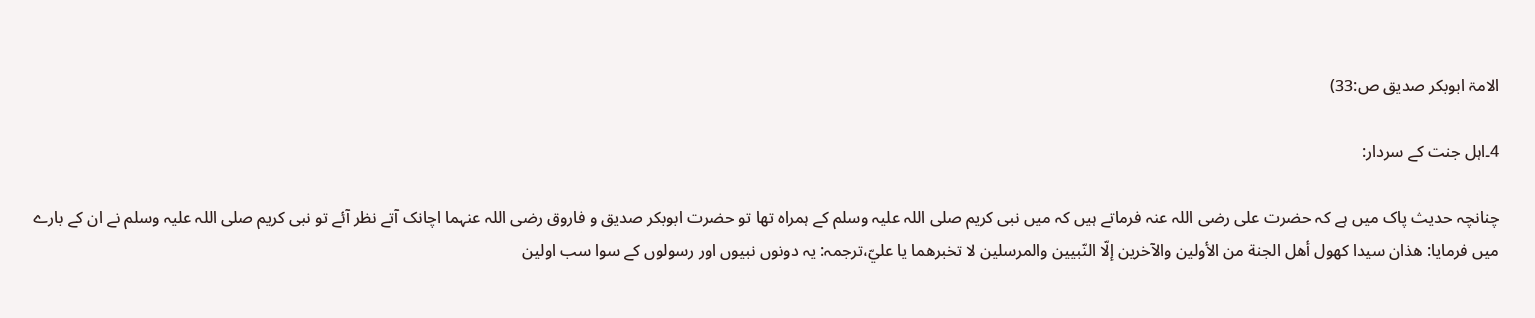الامۃ ابوبکر صدیق ص:33)

4۔اہل جنت کے سردار:

چنانچہ حدیث پاک میں ہے کہ حضرت علی رضی اللہ عنہ فرماتے ہیں کہ میں نبی کریم صلی اللہ علیہ وسلم کے ہمراہ تھا تو حضرت ابوبکر صدیق و فاروق رضی اللہ عنہما اچانک آتے نظر آئے تو نبی کریم صلی اللہ علیہ وسلم نے ان کے بارے میں فرمایا: هذان سيدا كهول أهل الجنة من الأولين والآخرين إلّا النّبيين والمرسلين لا تخبرهما يا عليّ،ترجمہ: یہ دونوں نبیوں اور رسولوں کے سوا سب اولین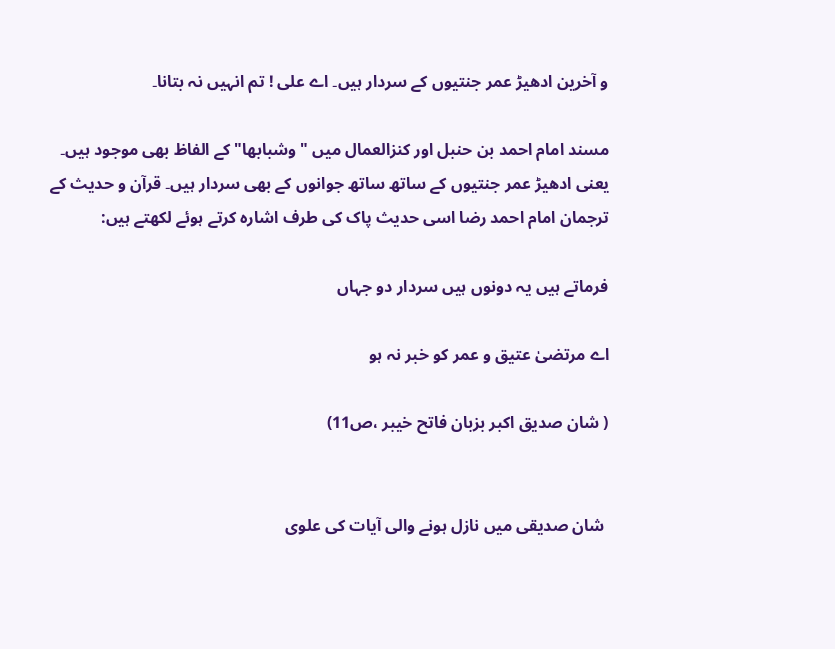و آخرین ادھیڑ عمر جنتیوں کے سردار ہیں۔ اے علی ! تم انہیں نہ بتانا۔

مسند امام احمد بن حنبل اور کنزالعمال میں "وشبابھا" کے الفاظ بھی موجود ہیں۔ یعنی ادھیڑ عمر جنتیوں کے ساتھ ساتھ جوانوں کے بھی سردار ہیں۔ قرآن و حدیث کے ترجمان امام احمد رضا اسی حدیث پاک کی طرف اشارہ کرتے ہوئے لکھتے ہیں:

فرماتے ہیں یہ دونوں ہیں سردار دو جہاں

اے مرتضیٰ عتیق و عمر کو خبر نہ ہو

( شان صدیق اکبر بزبان فاتح خیبر ،ص11)


 شان صدیقی میں نازل ہونے والی آیات کی علوی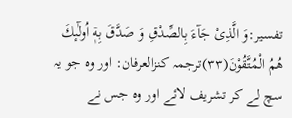تفسیر:وَ الَّذِیْ جَآءَ بِالصِّدْقِ وَ صَدَّقَ بِهٖۤ اُولٰٓىٕكَ هُمُ الْمُتَّقُوْنَ(۳۳)ترجمہ کنزالعرفان: اور وہ جو یہ سچ لے کر تشریف لائے اور وہ جس نے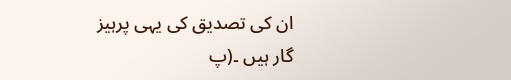ان کی تصدیق کی یہی پرہیز گار ہیں ۔(پ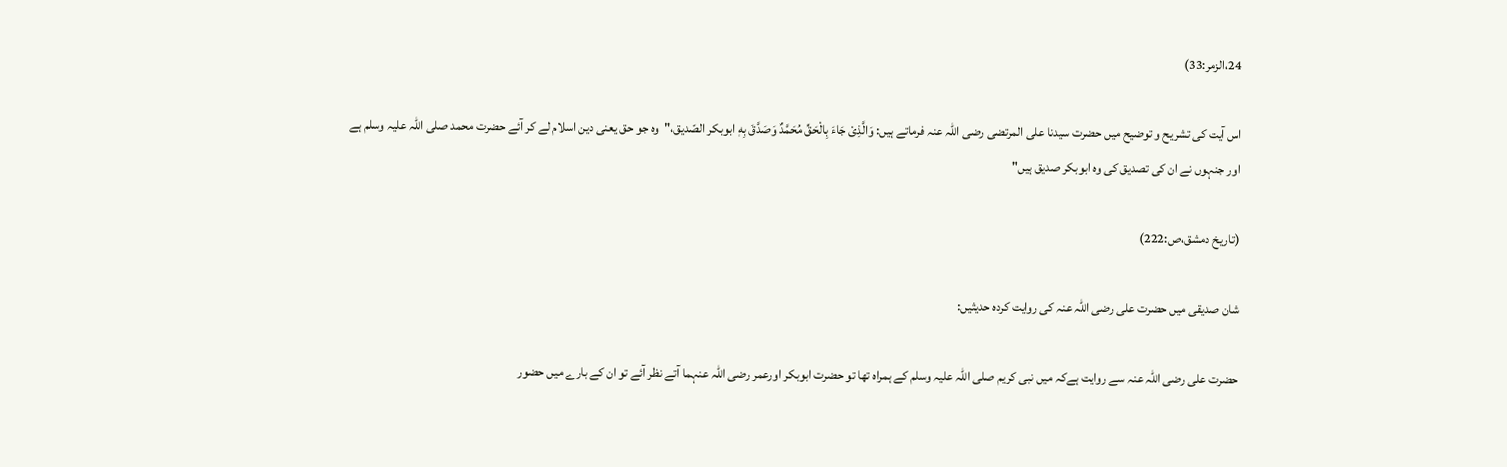24،الزمر:33)

اس آیت کی تشریح و توضیح میں حضرت سیدنا علی المرتضی رضی اللہ عنہ فرماتے ہیں: وَالَّذِىْ جَاءَ بِالْحَقِّ مُحَمَّدٌ وَصَدَّقَ بِهٖ ابوبكر الصّديق،"وہ جو حق یعنی دین اسلام لے کر آئے حضرت محمد صلی اللہ علیہ وسلم ہے اور جنہوں نے ان کی تصدیق کی وہ ابوبکر صدیق ہیں"

(تاریخ دمشق،ص:222)

شان صدیقی میں حضرت علی رضی اللہ عنہ کی روایت کردہ حدیثیں:

حضرت علی رضی اللہ عنہ سے روایت ہےکہ میں نبی کریم صلی اللہ علیہ وسلم کے ہمراہ تھا تو حضرت ابوبکر اورعمر رضی اللہ عنہما آتے نظر آئے تو ان کے بارے میں حضور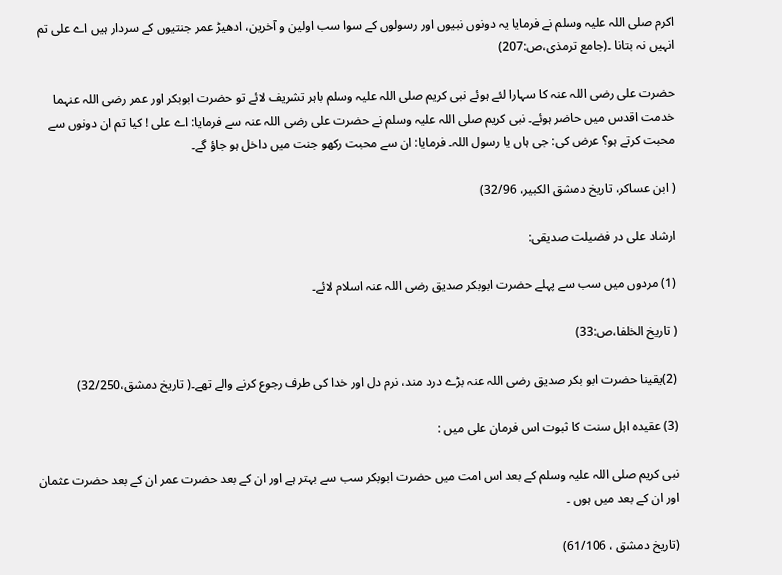اکرم صلی اللہ علیہ وسلم نے فرمایا یہ دونوں نبیوں اور رسولوں کے سوا سب اولین و آخرین، ادھیڑ عمر جنتیوں کے سردار ہیں اے علی تم انہیں نہ بتانا ۔(جامع ترمذی،ص:207)

حضرت علی رضی اللہ عنہ کا سہارا لئے ہوئے نبی کریم صلی اللہ علیہ وسلم باہر تشریف لائے تو حضرت ابوبکر اور عمر رضی اللہ عنہما خدمت اقدس میں حاضر ہوئے۔ نبی کریم صلی اللہ علیہ وسلم نے حضرت علی رضی اللہ عنہ سے فرمایا: اے علی ! کیا تم ان دونوں سے محبت کرتے ہو؟ عرض کی: جی ہاں یا رسول اللہ۔ فرمایا: ان سے محبت رکھو جنت میں داخل ہو جاؤ گے۔

( ابن عساکر، تاریخ دمشق الکبیر، 32/96)

ارشاد علی در فضیلت صدیقی:

(1) مردوں میں سب سے پہلے حضرت ابوبکر صدیق رضی اللہ عنہ اسلام لائے۔

( تاریخ الخلفا،ص:33)

(2)یقینا حضرت ابو بکر صدیق رضی اللہ عنہ بڑے درد مند، نرم دل اور خدا کی طرف رجوع کرنے والے تھے۔( تاریخ دمشق،32/250)

(3) عقیدہ اہل سنت کا ثبوت اس فرمان علی میں :

نبی کریم صلی اللہ علیہ وسلم کے بعد اس امت میں حضرت ابوبکر سب سے بہتر ہے اور ان کے بعد حضرت عمر ان کے بعد حضرت عثمان اور ان کے بعد میں ہوں ۔

(تاریخ دمشق ، 61/106)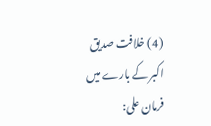(4) خلافت صدیق اکبر کے بارے میں فرمان علی: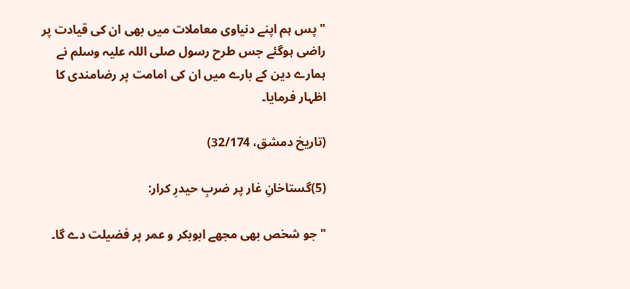" پس ہم اپنے دنیاوی معاملات میں بھی ان کی قیادت پر راضی ہوگئے جس طرح رسول صلی اللہ علیہ وسلم نے ہمارے دین کے بارے میں ان کی امامت پر رضامندی کا اظہار فرمایا۔

(تاریخ دمشق، 32/174)

(5)گستاخانِ غار پر ضربِ حیدرِ کرار:

" جو شخص بھی مجھے ابوبکر و عمر پر فضیلت دے گا۔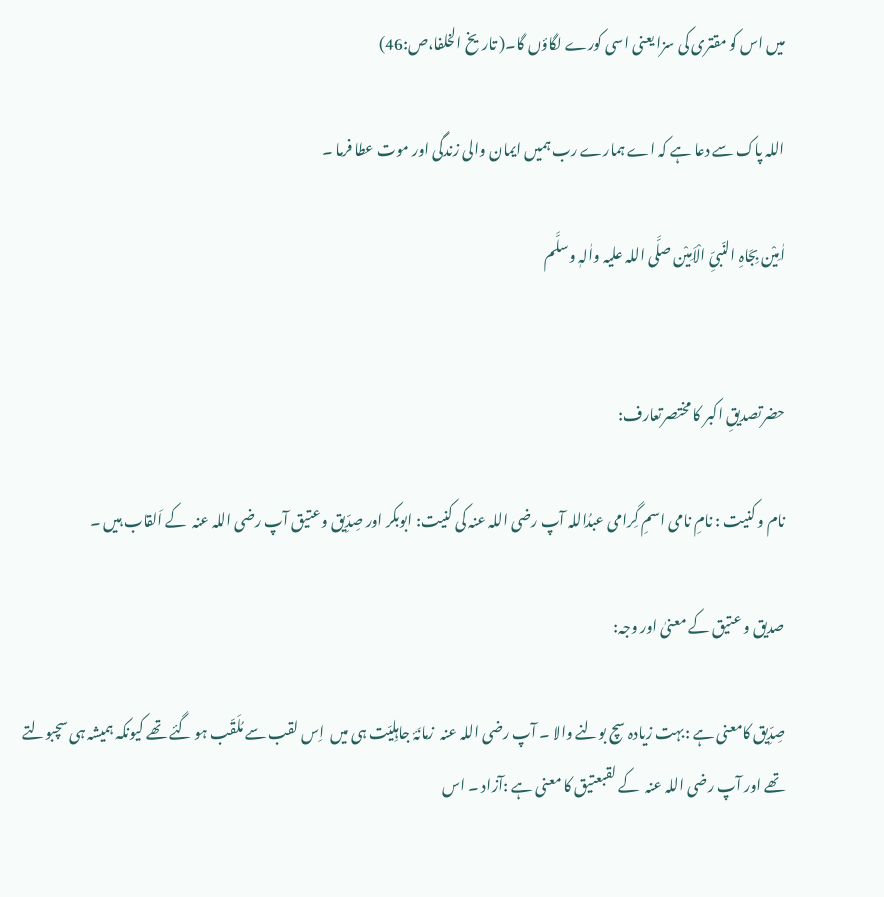میں اس کو مقتری کی سزا یعنی اسی کورے لگاؤں گا۔( تاریخ الخلفا،ص:46)

اللہ پاک سے دعا ہے کہ اے ہمارے رب ہمیں ایمان والی زندگی اور موت عطا فرما ۔

اٰمِیْن بِجَاہِ النّبیِّ الْاَمِیْن صلَّی اللہ علیہ واٰلہٖ وسلَّم


حضرتصدیقِ اکبر کا مختصرتعارف:

نام و کنیت : نامِ نامی اسمِ گِرامی عبدُاللہ آپ رضی اللہ عنہ کی کنیت: ابوبکر اور صِدِّیق وعتیق آپ رضی اللہ عنہ  کے اَلقاب ہیں ۔

صدیق و عتیق کے معنیٰ اور وجہ:

صِدِّیق کامعنی ہے :بہت زیادہ سچ بولنے والا ۔ آپ رضی اللہ عنہ  زمانَۂ جاہِلیّت ہی میں  اِس لقب سے مُلَقّب ہو گئے تھے کیونکہ ہمیشہ ہی سچبولتے تھے اور آپ رضی اللہ عنہ  کے لقبعتیق کا معنی ہے :آزاد ۔ اس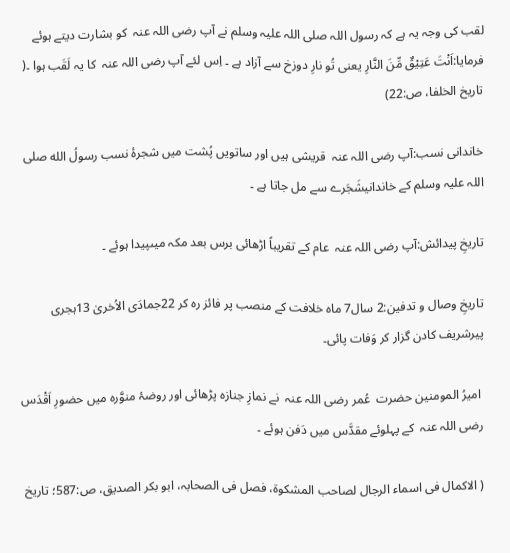لقب کی وجہ یہ ہے کہ رسول اللہ صلی اللہ علیہ وسلم نے آپ رضی اللہ عنہ  کو بشارت دیتے ہوئے فرمایا:اَنْتَ عَتِیْقٌ مِّنَ النَّارِ یعنی تُو نارِ دوزخ سے آزاد ہے ۔ اِس لئے آپ رضی اللہ عنہ  کا یہ لَقَب ہوا ۔( تاریخ الخلفا، ص:22)

خاندانی نسب:آپ رضی اللہ عنہ  قریشی ہیں اور ساتویں پُشت میں شجرۂ نسب رسولُ الله صلی اللہ علیہ وسلم کے خاندانیشَجَرے سے مل جاتا ہے ۔

تاریخِ پیدائش:آپ رضی اللہ عنہ  عام کے تقریباً اڑھائی برس بعد مکہ میںپیدا ہوئے ۔

تاریخِ وصال و تدفین:2 سال7 ماہ خلافت کے منصب پر فائز رہ کر 22جمادَی الاُخریٰ 13ہجری پیرشریف کادن گزار کر وَفات پائی۔

 امیرُ المومنین حضرت  عُمر رضی اللہ عنہ  نے نمازِ جنازہ پڑھائی اور روضۂ منوَّرہ میں حضورِ اَقْدَس رضی اللہ عنہ  کے پہلوئے مقدَّس میں دَفن ہوئے ۔

( الاکمال فی اسماء الرجال لصاحب المشکوۃ، فصل فی الصحابہ، ابو بکر الصدیق، ص:587؛ تاریخ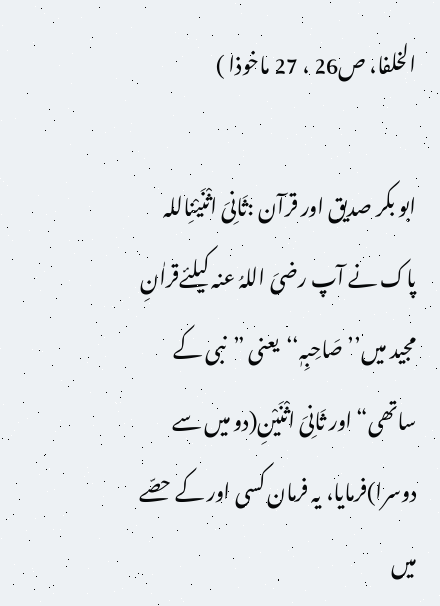الخلفا، ص26 ، 27 ماخوذا )

ابو بکر صدیق اور قرآن :ثَانِیَ اثْنَیْنِاللہ پاک نے آپ رضیَ اللہُ عنہ کیلئےقراٰنِ مجید میں’’صَاحِبِہٖ‘‘یعنی ”نبی کے ساتھی“ اور ثَانِیَ اثْنَیْنِ(دو میں سے دوسرا)فرمایا، یہ فرمان کسی اور کے حصّے میں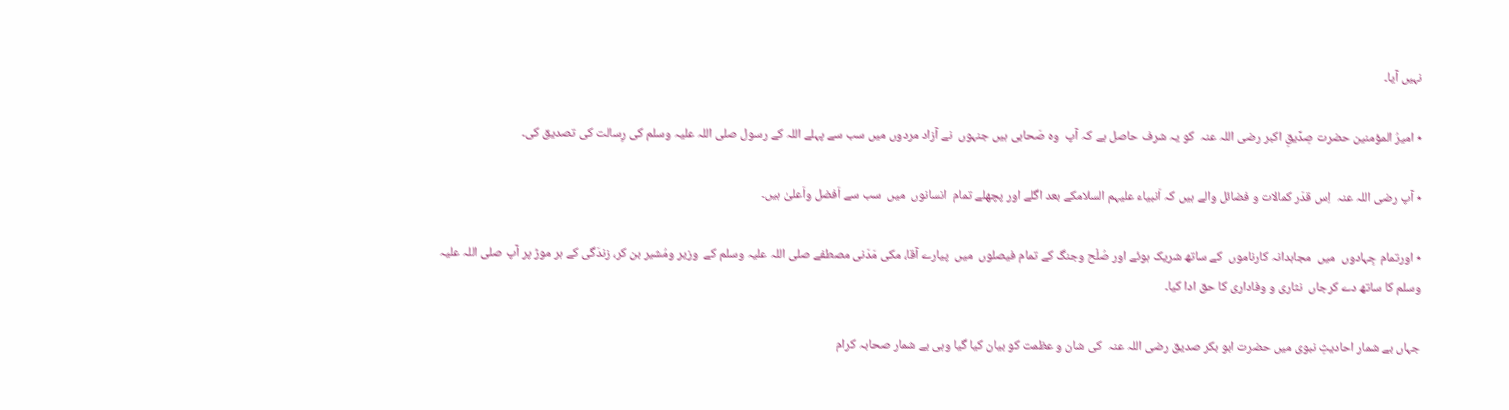نہیں آیا۔

٭ امیرُ المؤمنین حضرت صِدِّیقِ اکبر رضی اللہ عنہ  کو یہ شرف حاصل ہے کہ آپ  وہ صَحابی ہیں جنہوں  نے آزاد مردوں میں سب سے پہلے اللہ کے رسول صلی اللہ علیہ وسلم کی رِسالت کی تصدیق کی۔

٭ آپ رضی اللہ عنہ  اِس قدَر کمالات و فضائل والے ہیں کہ اَنبیاء علیہم السلامکے بعد اگلے اور پچھلے تمام  انسانوں  میں  سب سے اَفضل واَعلیٰ ہیں۔

٭ اورتمام جِہادوں  میں  مجاہدانہ کارناموں  کے ساتھ شریک ہوئے اور صُلْح وجنگ کے تمام فیصلوں  میں  پیارے آقا، مکی مَدَنی مصطفے صلی اللہ علیہ وسلم کے  وزیر ومُشیر بن کر، زندَگی کے ہر موڑ پر آپ صلی اللہ علیہ وسلم کا ساتھ دے کرجاں  نثاری و وفاداری کا حق ادا کیا۔

جہاں بے شمار احادیثِ نبوی میں حضرت ابو بکر صدیق رضی اللہ عنہ  کی شان و عظمت کو بیان کیا گیا وہی بے شمار صحابہ کرام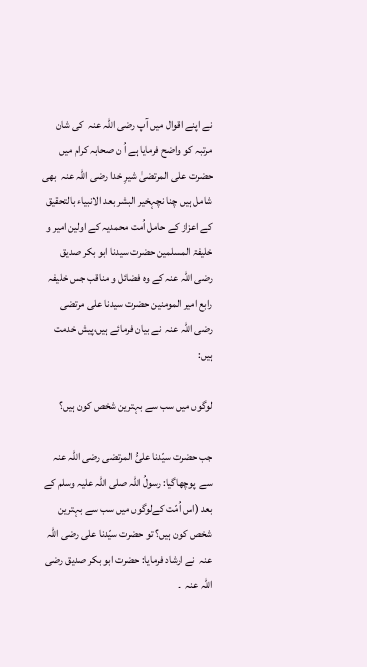نے اپنے اقوال میں آپ رضی اللہ عنہ  کی شان مرتبہ کو واضح فرمایا ہے اُ ن صحابہ کرام میں حضرت علی المرتضیٰ شیرِ خدا رضی اللہ عنہ  بھی شامل ہیں چنا نچہخیر البشر بعد الانبیاء بالتحقیق کے اعزاز کے حامل اُمت محمدیہ کے اولین امیر و خلیفۃ المسلمین حضرت سیدنا ابو بکر صدیق رضی اللہ عنہ کے وہ فضائل و مناقب جس خلیفہ رابع امیر المومنین حضرت سیدنا علی مرتضی رضی اللہ عنہ  نے بیان فرمائے ہیں،پیش خدمت ہیں:

لوگوں میں سب سے بہترین شخص کون ہیں؟

جب حضرت سیّدنا علیُّ المرتضی رضی اللہ عنہ  سے  پوچھاگیا: رسولُ اللہ صلی اللہ علیہ وسلم کے بعد (اس اُمّت کےلوگوں میں سب سے بہترین شخص کون ہیں؟ تو حضرت سیّدنا علی رضی اللہ عنہ  نے ارشاد فرمایا: حضرت ابو بکر صدیق رضی اللہ عنہ  ۔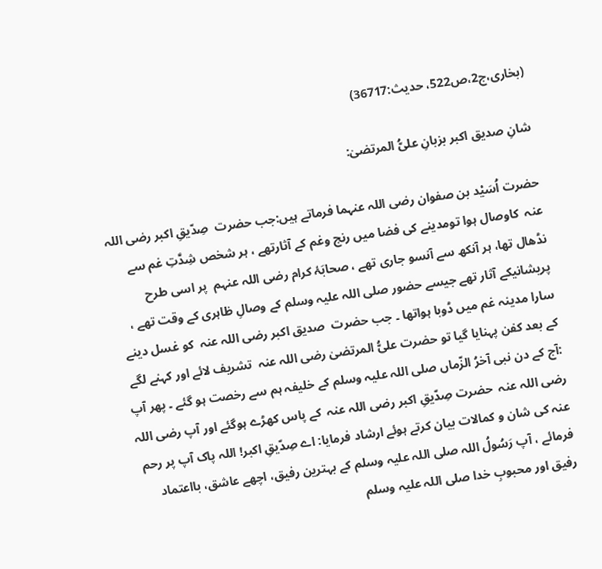(بخاری،ج2،ص522، حدیث:36717)

شانِ صدیق اکبر بزبانِ علیُّ المرتضیٰ:

حضرت اُسَیْد بن صفوان رضی اللہ عنہما فرماتے ہیں:جب حضرت  صِدّیقِ اکبر رضی اللہ عنہ  کاوصال ہوا تومدینے کی فضا میں رنج وغم کے آثارتھے ، ہر شخص شِدَّتِ غم سے نڈھال تھا، ہر آنکھ سے آنسو جاری تھے ، صحابَۂ کرام رضی اللہ عنہم  پر اسی طرح پریشانیکے آثار تھے جیسے حضور صلی اللہ علیہ وسلم کے وصالِ ظاہری کے وقت تھے ، سارا مدینہ غم میں ڈوبا ہواتھا ۔ جب حضرت  صدیق اکبر رضی اللہ عنہ  کو غسل دینے کے بعد کفن پہنایا گیا تو حضرت علیُّ المرتضیٰ رضی اللہ عنہ  تشریف لائے اور کہنے لگے :آج کے دن نبی آخرُ الزّماں صلی اللہ علیہ وسلم کے خلیفہ ہم سے رخصت ہو گئے ۔ پھر آپ رضی اللہ عنہ  حضرت صِدّیقِ اکبر رضی اللہ عنہ  کے پاس کھڑے ہوگئے اور آپ رضی اللہ عنہ کی شان و کمالات بیان کرتے ہوئے ارشاد فرمایا: اے صِدّیقِ اکبر! اللہ پاک آپ پر رحم فرمائے ، آپ رَسُولُ اللہ صلی اللہ علیہ وسلم کے بہترین رفیق، اچھے عاشق، بااعتماد رفیق اور محبوبِ خدا صلی اللہ علیہ وسلم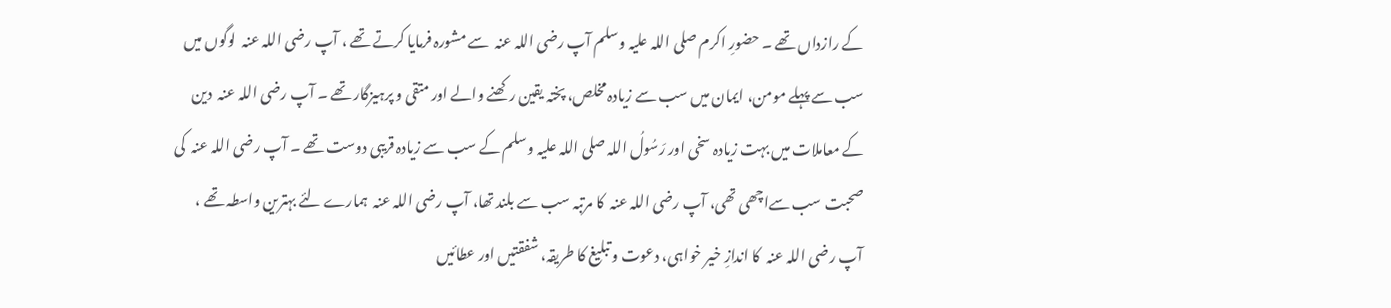کے رازداں تھے ۔ حضورِ اکرم صلی اللہ علیہ وسلم آپ رضی اللہ عنہ  سے مشورہ فرمایا کرتے تھے ، آپ رضی اللہ عنہ  لوگوں میں سب سے پہلے مومن، ایمان میں سب سے زیادہ مخلص، پختہ یقین رکھنے والے اور متقی و پرہیزگار تھے ۔ آپ رضی اللہ عنہ  دین کے معاملات میں بہت زیادہ سخی اور رَسُولُ اللہ صلی اللہ علیہ وسلم کے سب سے زیادہ قریبی دوست تھے ۔ آپ رضی اللہ عنہ  کی صحبت سب سےاچھی تھی، آپ رضی اللہ عنہ  کا مرتبہ سب سے بلند تھا، آپ رضی اللہ عنہ  ہمارے لئے بہترین واسطہ تھے ، آپ رضی اللہ عنہ  کا اندازِ خیر خواہی، دعوت و تبلیغ کا طریقہ، شفقتیں اور عطائیں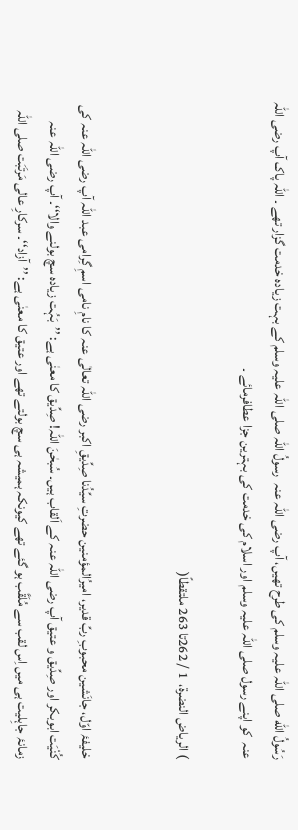رَسُولُ الله صلی اللہ علیہ وسلم کی طرح تھیں، آپ رضی اللہ عنہ  رسولُ اللہ صلی اللہ علیہ وسلم کے بہت زیادہ خدمت گزار تھے ۔ اللہ پاک آپ رضی اللہ عنہ  کو اپنے رسول صلی اللہ علیہ وسلم اور اسلام کی خدمت کی بہترین جزا عطافرمائے ۔

) الریاض النضرۃ،  1 / 262تا 263 ملتقطاً(


خلیفۂ اوّل، جانَشین محبوبِ ربِّ قدیر، امیرُالمؤمنین حضرتِ سیِّدُنا صِدِّیقِ اکبر رضی اللہ تعالٰی عنہ کا نامِ نامی اسمِ گِرامی عبد اللہ آپ رضی اللہ عنہ کی کُنْیَت ابوبکر اور صِدِّیق و عتیق آپ رضی اللہ عنہ کے اَلقاب ہیں۔ سُبحٰنَ اللہ! صِدِّیق کا معنٰی ہے: ’’بَہُت زیادہ سچ بولنے والا‘‘۔ آپ رضی اللہ عنہ زمانۂ جاہِلیت ہی میں اِس لقب سے مُلَقَّب ہو گئے تھے کیونکہ ہمیشہ ہی سچ بولتے تھے اور عتیق کا معنٰی ہے: ’’آزاد‘‘۔ سرکارِ عالی مَرتَبَت صلی اللہ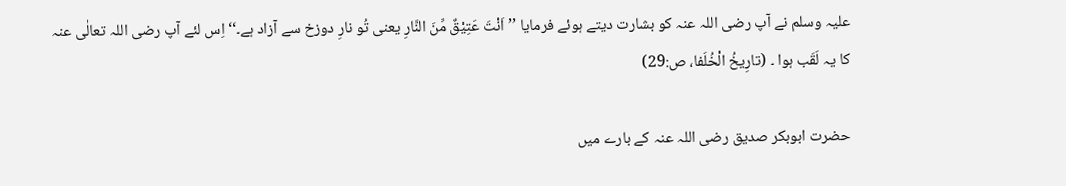علیہ وسلم نے آپ رضی اللہ عنہ کو بشارت دیتے ہوئے فرمایا ’’اَنْتَ عَتِیْقٌ مِّنَ النَّارِ یعنی تُو نارِ دوزخ سے آزاد ہے۔‘‘ اِس لئے آپ رضی اللہ تعالٰی عنہ کا یہ لَقَب ہوا ۔ (تارِیخُ الْخُلَفا، ص:29)

حضرت ابوبکر صدیق رضی اللہ عنہ کے بارے میں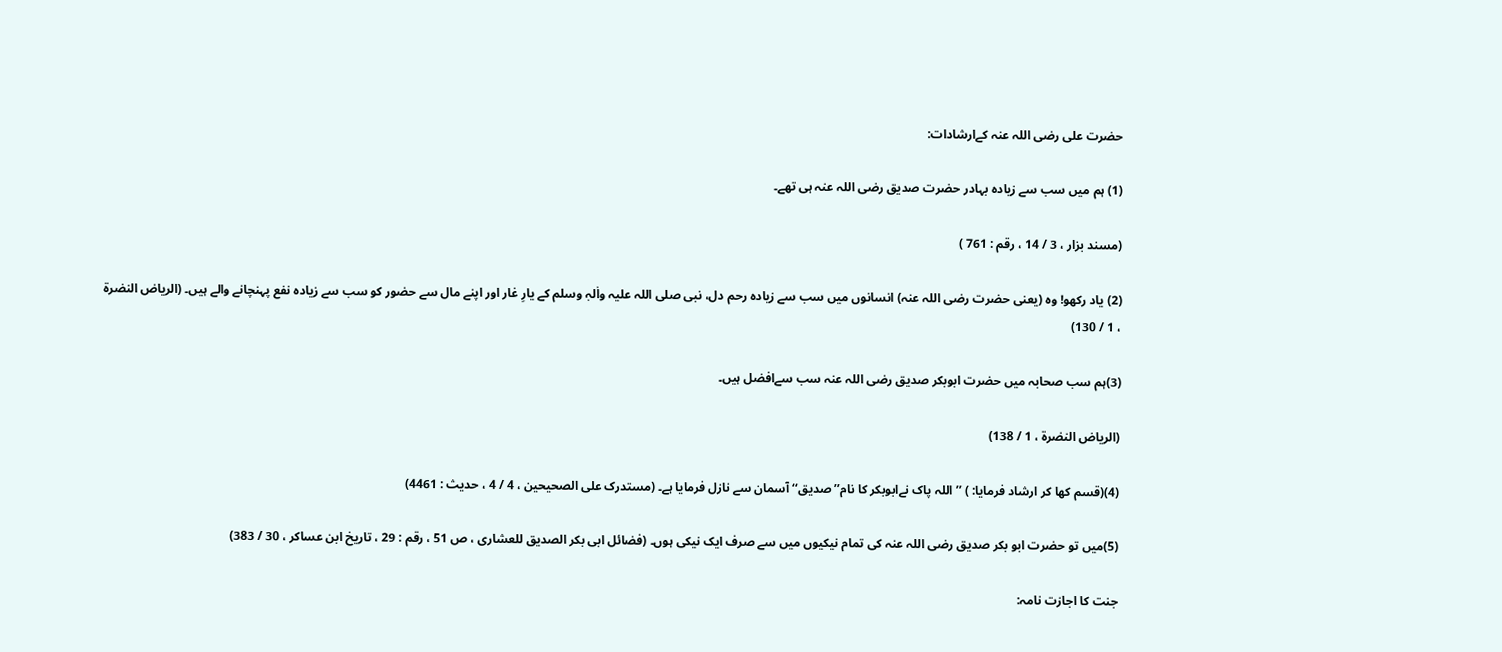حضرت علی رضی اللہ عنہ کےارشادات:

(1) ہم میں سب سے زیادہ بہادر حضرت صدیق رضی اللہ عنہ ہی تھے۔

(مسند بزار ، 3 / 14 ، رقم : 761 )

(2) یاد رکھو! وہ (یعنی حضرت رضی اللہ عنہ) انسانوں میں سب سے زیادہ رحم دل، نبی صلی اللہ علیہ واٰلہٖ وسلم کے یارِ غار اور اپنے مال سے حضور کو سب سے زیادہ نفع پہنچانے والے ہیں۔ (الریاض النضرۃ ، 1 / 130)

(3)ہم سب صحابہ میں حضرت ابوبکر صدیق رضی اللہ عنہ سب سےافضل ہیں۔

(الریاض النضرۃ ، 1 / 138)

(4)(قسم کھا کر ارشاد فرمایا: ) ’’اللہ پاک نےابوبکر کا نام’’صدیق‘‘ آسمان سے نازل فرمایا ہے۔ (مستدرک علی الصحیحین ، 4 / 4 ، حدیث : 4461)

(5)میں تو حضرت ابو بکر صدیق رضی اللہ عنہ کی تمام نیکیوں میں سے صرف ایک نیکی ہوں۔ (فضائل ابی بکر الصدیق للعشاری ، ص 51 ، رقم : 29 ، تاریخ ابن عساکر ، 30 / 383)

جنت کا اجازت نامہ: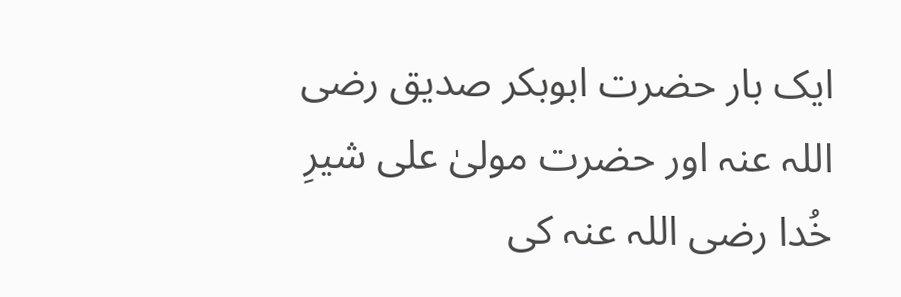ایک بار حضرت ابوبکر صدیق رضی اللہ عنہ اور حضرت مولیٰ علی شیرِ خُدا رضی اللہ عنہ کی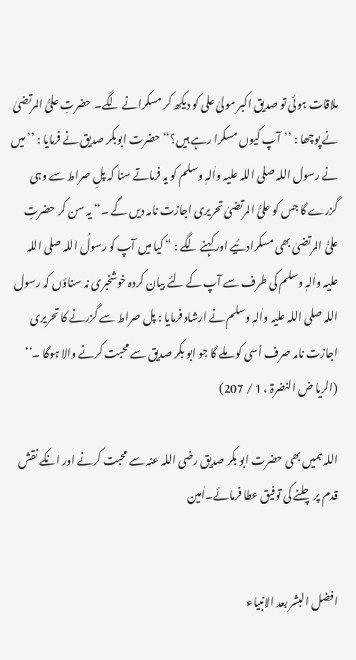ملاقات ہوئی تو صدیق اکبر مولیٰ علی کو دیکھ کر مسکرانے لگے۔ حضرتِ علیُّ المرتضیٰ نے پوچھا : ’’آپ کیوں مسکرا رہے ہیں؟‘‘ حضرت ابوبکر صدیق نے فرمایا : ’’میں نے رسول اللہ صلی اللہ علیہ واٰلہٖ وسلم کو یہ فرماتے سنا کہ پلِ صراط سے وہی گزرے گا جس کو علیُّ المرتضیٰ تحریری اجازت نامہ دیں گے ۔‘‘ یہ سن کر حضرتِ علیُّ المرتضیٰ بھی مسکرادئیے اور کہنے لگے : “ کیا میں آپ کو رسولُ اللہ صلی اللہ علیہ واٰلہٖ وسلم کی طرف سے آپ کے لئے بیان کردہ خوشخبری نہ سناؤں کہ رسول اللہ صلی اللہ علیہ واٰلہٖ وسلم نے ارشاد فرمایا : پل صراط سے گزرنے کا تحریری اجازت نامہ صرف اُسی کو ملے گا جو ابو بکر صدیق سے محبت کرنے والا ہوگا ۔‘‘ (الریا ض النضرۃ ، 1 / 207)

اللہ ہمیں بھی حضرت ابو بکر صدیق رضی اللہ عنہ سے محبت کرنے اور انکے نقش قدم پر چلنے کی توفیق عطا فرمائے۔اٰمین


افضل البشر بعد الانبیاء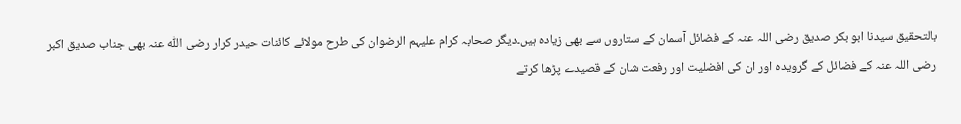بالتحقیق سیدنا ابو بکر صدیق رضی اللہ عنہ کے فضائل آسمان کے ستاروں سے بھی زیادہ ہیں۔دیگر صحابہ کرام علیہم الرضوان کی طرح مولائے کائنات حیدر کرار رضی اللّٰہ عنہ بھی جناب صدیق اکبر رضی اللہ عنہ کے فضائل کے گرویدہ اور ان کی افضلیت اور رفعت شان کے قصیدے پڑھا کرتے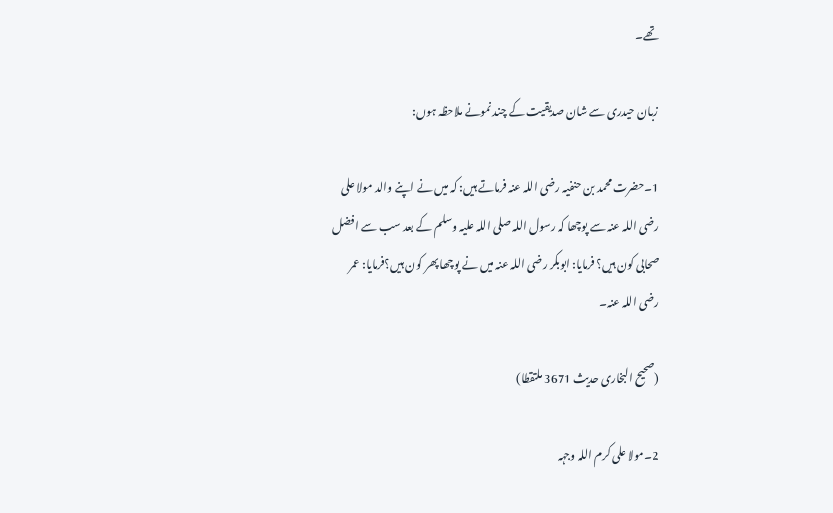تھے۔

زبان حیدری سے شان صدیقیت کے چند نمونے ملاحظہ ہوں:

1۔حضرت محمد بن حنفیہ رضی اللہ عنہ فرماتے ہیں: کہ میں نے اپنے والد مولا علی رضی اللہ عنہ سے پوچھا کہ رسول اللہ صلی اللہ علیہ وسلم کے بعد سب سے افضل صحابی کون ہیں؟ فرمایا: ابوبکر رضی اللہ عنہ میں نے پوچھا پھر کون ہیں؟فرمایا: عمر رضی اللہ عنہ۔

(صحیح البخاری حدیث 3671 ملتقطا)

2۔مولا علی کرم اللہ وجہہ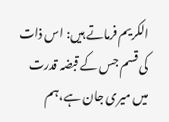الکریم فرماتے ہیں: اس ذات کی قسم جس کے قبضہ قدرت میں میری جان ہے،ہم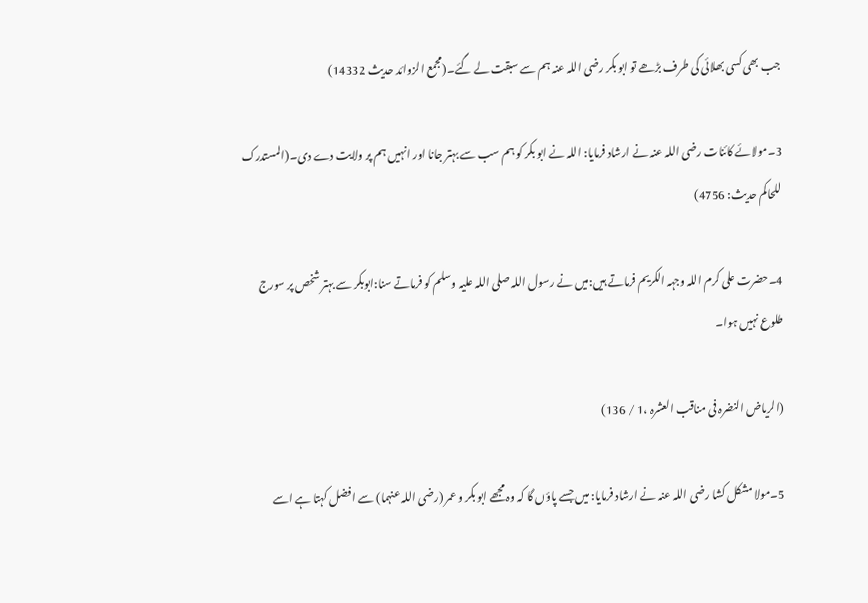جب بھی کسی بھلائی کی طرف بڑھے تو ابو بکر رضی اللہ عنہ ہم سے سبقت لے گئے۔(مجمع الزوائد حدیث 14332)

3۔مولائے کائنات رضی اللہ عنہ نے ارشاد فرمایا: اللہ نے ابو بکر کو ہم سب سے بہتر جانا اور انہیں ہم پر ولایت دے دی۔(المستدرک للحاکم حدیث: 4756)

4۔حضرت علی کرم اللہ وجہہ الکریم فرماتے ہیں:میں نے رسول اللہ صلی اللہ علیہ وسلم کو فرماتے سنا:ابوبکر سے بہتر شخص پر سورج طلوع نہیں ہوا۔

(الریاض النضرہ فی مناقب العشرہ ،1 / 136)

5۔مولا مشکل کشا رضی اللہ عنہ نے ارشاد فرمایا: میں جسے پاؤں گا کہ وہ مجھے ابو بکر و عمر (رضی اللہ عنہما) سے افضل کہتا ہے اسے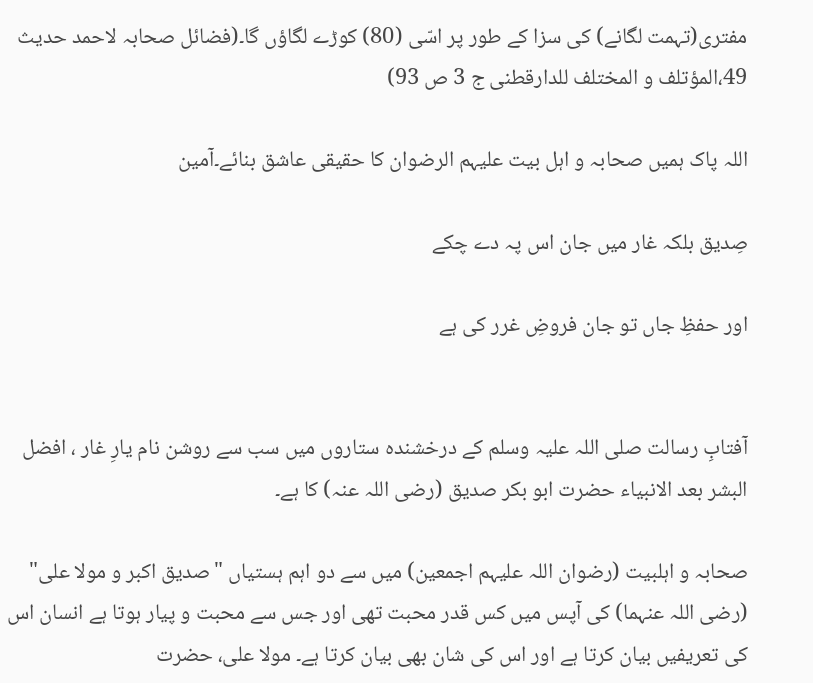مفتری(تہمت لگانے) کی سزا کے طور پر اسّی (80) کوڑے لگاؤں گا۔(فضائل صحابہ لاحمد حدیث 49،المؤتلف و المختلف للدارقطنی ج 3 ص 93)

اللہ پاک ہمیں صحابہ و اہل بیت علیہم الرضوان کا حقیقی عاشق بنائے۔آمین

صِدیق بلکہ غار میں جان اس پہ دے چکے

اور حفظِ جاں تو جان فروضِ غرر کی ہے


آفتابِ رسالت صلی اللہ علیہ وسلم کے درخشندہ ستاروں میں سب سے روشن نام یارِ غار ، افضل البشر بعد الانبیاء حضرت ابو بکر صدیق (رضی اللہ عنہ) کا ہے۔

صحابہ و اہلبیت (رضوان اللہ علیہم اجمعین) میں سے دو اہم ہستیاں "صدیق اکبر و مولا علی" (رضی اللہ عنہما) کی آپس میں کس قدر محبت تھی اور جس سے محبت و پیار ہوتا ہے انسان اس کی تعریفیں بیان کرتا ہے اور اس کی شان بھی بیان کرتا ہے۔ مولا علی، حضرت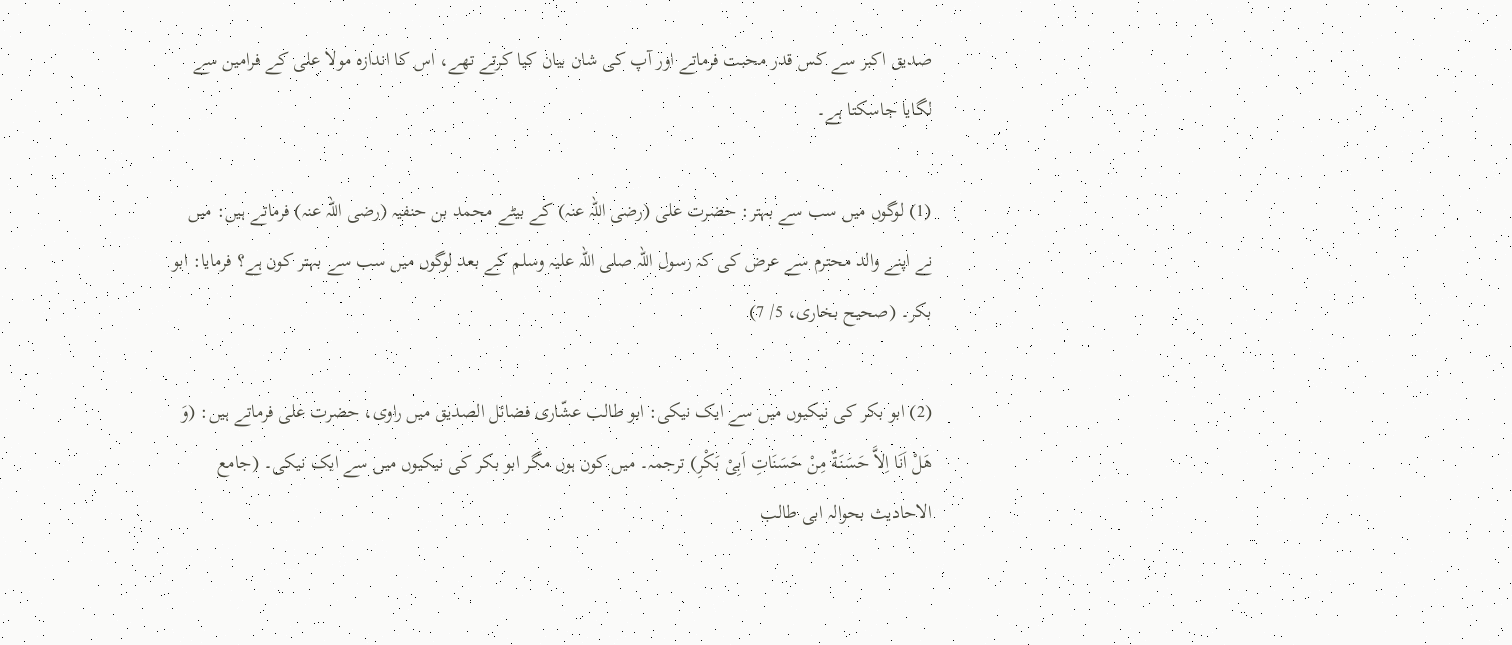صدیق اکبر سے کس قدر محبت فرماتے اور آپ کی شان بیان کیا کرتے تھے، اس کا اندازہ مولا علی کے فرامین سے لگایا جاسکتا ہے۔

(1) لوگوں میں سب سے بہتر: حضرت علی (رضی اللہ عنہ) کے بیٹے محمد بن حنفیہ (رضی اللہ عنہ) فرماتے ہیں: میں نے اپنے والد محترم سے عرض کی کہ رسول اللہ صلی اللہ علیہ وسلم کے بعد لوگوں میں سب سے بہتر کون ہے؟ فرمایا: ابو بکر۔ (صحیح بخاری، 5/ 7)

(2) ابو بکر کی نیکیوں میں سے ایک نیکی: ابو طالب عشّاری فضائل الصدیق میں راوی، حضرت علی فرماتے ہیں: (وَ ھَلْ اَنَا اِلاَّ حَسَنَةٌ مِنْ حَسَنَاتِ اَبِیْ بَکْرِ) ترجمہ۔ میں کون ہوں مگر ابو بکر کی نیکیوں میں سے ایک نیکی۔ (جامع الاحادیث بحوالہ ابی طالب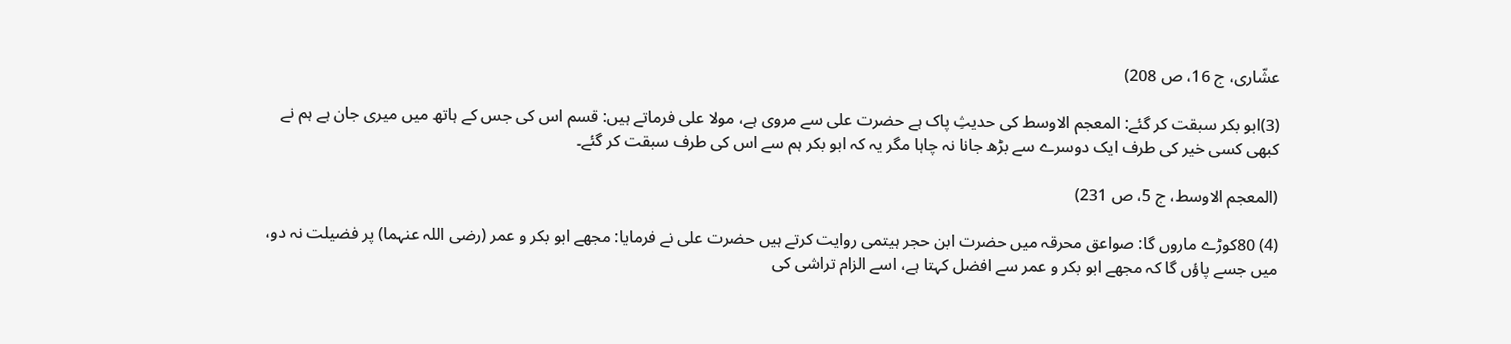عشّاری، ج 16، ص 208)

(3)ابو بکر سبقت کر گئے: المعجم الاوسط کی حدیثِ پاک ہے حضرت علی سے مروی ہے، مولا علی فرماتے ہیں: قسم اس کی جس کے ہاتھ میں میری جان ہے ہم نے کبھی کسی خیر کی طرف ایک دوسرے سے بڑھ جانا نہ چاہا مگر یہ کہ ابو بکر ہم سے اس کی طرف سبقت کر گئے۔

(المعجم الاوسط، ج 5، ص 231)

(4) 80کوڑے ماروں گا: صواعق محرقہ میں حضرت ابن حجر ہیتمی روایت کرتے ہیں حضرت علی نے فرمایا: مجھے ابو بکر و عمر (رضی اللہ عنہما) پر فضیلت نہ دو، میں جسے پاؤں گا کہ مجھے ابو بکر و عمر سے افضل کہتا ہے، اسے الزام تراشی کی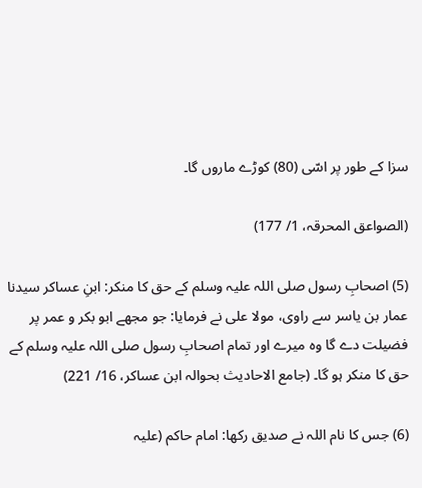سزا کے طور پر اسّی (80) کوڑے ماروں گا۔

(الصواعق المحرقہ، 1/ 177)

(5) اصحابِ رسول صلی اللہ علیہ وسلم کے حق کا منکر: ابنِ عساکر سیدنا عمار بن یاسر سے راوی، مولا علی نے فرمایا: جو مجھے ابو بکر و عمر پر فضیلت دے گا وہ میرے اور تمام اصحابِ رسول صلی اللہ علیہ وسلم کے حق کا منکر ہو گا۔ (جامع الاحادیث بحوالہ ابن عساکر، 16/ 221)

(6) جس کا نام اللہ نے صدیق رکھا: امام حاکم (علیہ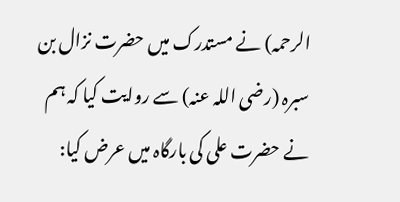الرحمہ) نے مستدرک میں حضرت نزال بن سبرہ (رضی اللہ عنہ) سے روایت کیا کہ ہم نے حضرت علی کی بارگاہ میں عرض کیا: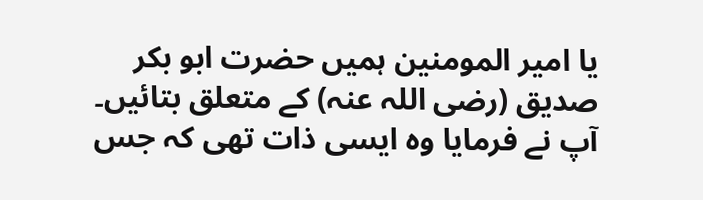یا امیر المومنین ہمیں حضرت ابو بکر صدیق (رضی اللہ عنہ) کے متعلق بتائیں۔ آپ نے فرمایا وہ ایسی ذات تھی کہ جس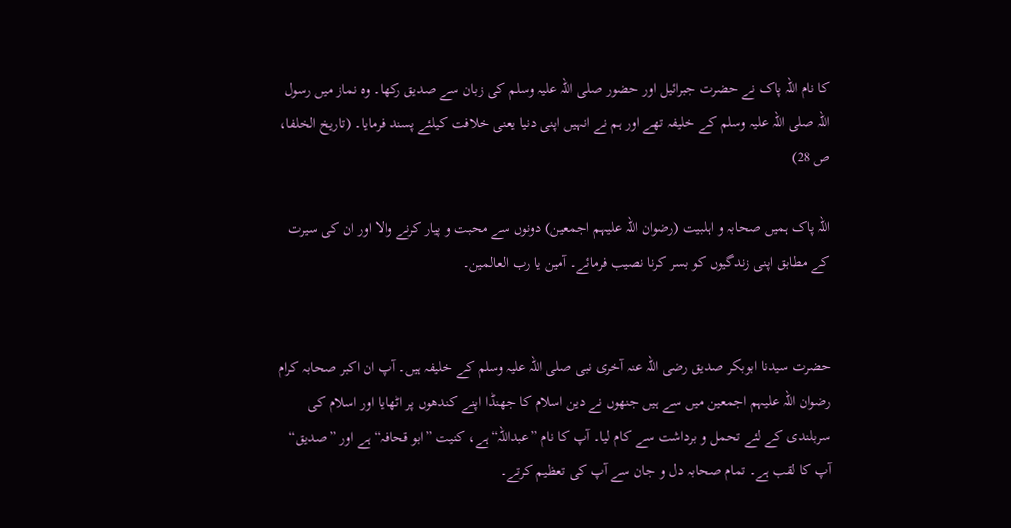کا نام اللہ پاک نے حضرت جبرائیل اور حضور صلی اللہ علیہ وسلم کی زبان سے صدیق رکھا۔ وہ نماز میں رسول اللہ صلی اللہ علیہ وسلم کے خلیفہ تھے اور ہم نے انہیں اپنی دنیا یعنی خلافت کیلئے پسند فرمایا۔ (تاریخ الخلفا، ص 28)

اللہ پاک ہمیں صحابہ و اہلبیت (رضوان اللہ علیہم اجمعین) دونوں سے محبت و پیار کرنے والا اور ان کی سیرت کے مطابق اپنی زندگیوں کو بسر کرنا نصیب فرمائے۔ آمین یا رب العالمین۔


حضرت سیدنا ابوبکر صدیق رضی اللہ عنہ آخری نبی صلی اللہ علیہ وسلم کے خلیفہ ہیں۔ آپ ان اکبر صحابہ کرام رضوان اللہ علیہم اجمعین میں سے ہیں جنھوں نے دین اسلام کا جھنڈا اپنے کندھوں پر اٹھایا اور اسلام کی سربلندی کے لئے تحمل و برداشت سے کام لیا۔ آپ کا نام ”عبداللہ“ہے، کنیت ”ابو قحافہ“ ہے اور ”صدیق“ آپ کا لقب ہے۔ تمام صحابہ دل و جان سے آپ کی تعظیم کرتے۔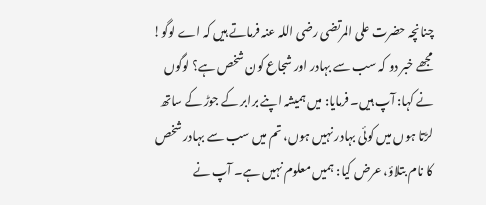چنانچہ حضرت علی المرتضی رضی اللہ عنہ فرماتے ہیں کہ اے لوگو! مجھے خبر دو کہ سب سے بہادر اور شجاع کون شخص ہے؟ لوگوں نے کہا: آپ ہیں۔ فرمایا: میں ہمیشہ اپنے برابر کے جوڑ کے ساتھ لڑتا ہوں میں کوئی بہادر نہیں ہوں، تم میں سب سے بہادر شخص کا نام بتلاؤ، عرض کیا: ہمیں معلوم نہیں ہے۔ آپ نے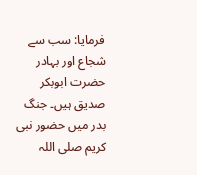فرمایا: سب سے شجاع اور بہادر حضرت ابوبکر صدیق ہیں۔ جنگ بدر میں حضور نبی کریم صلی اللہ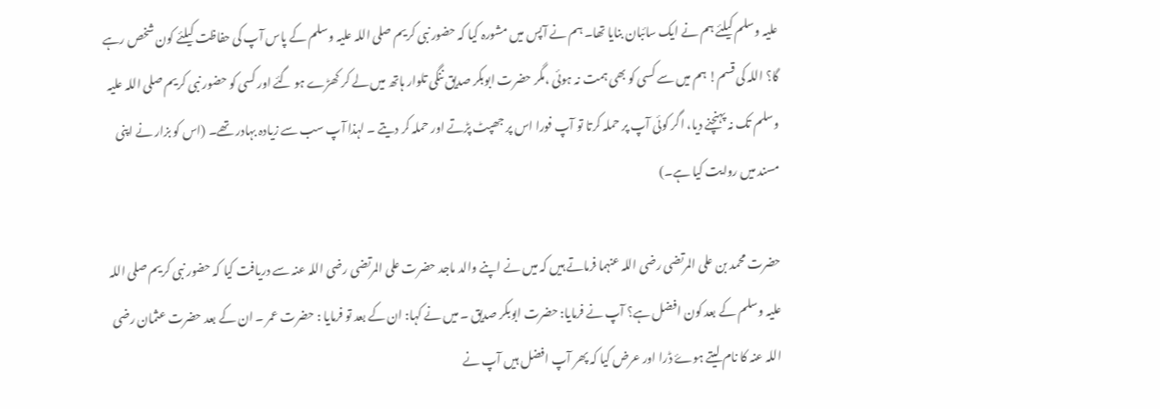علیہ وسلم کیلئے ہم نے ایک سائبان بنایا تھا۔ ہم نے آپس میں مشورہ کیا کہ حضور نبی کریم صلی اللہ علیہ وسلم کے پاس آپ کی حفاظت کیلئے کون شخص رہے گا؟ اللہ کی قسم! ہم میں سے کسی کو بھی ہمت نہ ہوئی ،مگر حضرت ابوبکر صدیق ننگی تلوار ہاتھ میں لے کر کھڑے ہو گئے اور کسی کو حضور نبی کریم صلی اللہ علیہ وسلم تک نہ پہنچنے دیا، اگر کوئی آپ پر حملہ کرتا تو آپ فورا اس پر جھپٹ پڑتے اور حملہ کر دیتے ۔ لہذا آپ سب سے زیادہ بہادر تھے۔ (اس کو بزار نے اپنی مسند میں روایت کیا ہے۔)

حضرت محمد بن علی المرتضی رضی اللہ عنہما فرماتے ہیں کہ میں نے اپنے والد ماجد حضرت علی المرتضی رضی اللہ عنہ سے دریافت کیا کہ حضور نبی کریم صلی اللہ علیہ وسلم کے بعد کون افضل ہے؟ آپ نے فرمایا: حضرت ابوبکر صدیق ۔ میں نے کہا: ان کے بعد تو فرمایا : حضرت عمر ۔ ان کے بعد حضرت عثمان رضی اللہ عنہ کا نام لیتے ہوۓ ڈرا اور عرض کیا کہ پھر آپ افضل ہیں آپ نے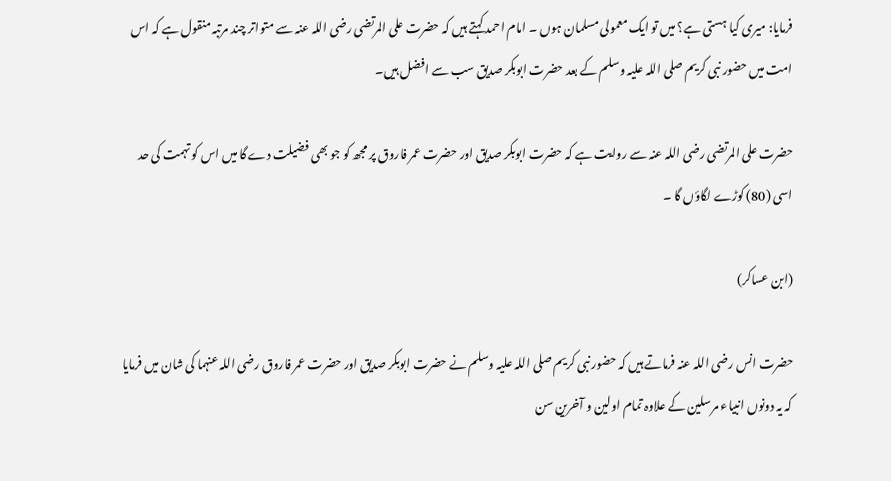فرمایا: میری کیا ہستی ہے؟ میں تو ایک معمولی مسلمان ہوں ۔ امام احمد کہتے ہیں کہ حضرت علی المرتضی رضی اللہ عنہ سے متواتر چند مرتبہ منقول ہے کہ اس امت میں حضور نبی کریم صلی اللہ علیہ وسلم کے بعد حضرت ابوبکر صدیق سب سے افضل ہیں۔

حضرت علی المرتضی رضی اللہ عنہ سے روایت ہے کہ حضرت ابوبکر صدیق اور حضرت عمر فاروق پر مجھ کو جو بھی فضیلت دے گا میں اس کو تہمت کی حد اسی (80) کوڑے لگاؤں گا ۔

(ابن عساکر)

حضرت انس رضی اللہ عنہ فرماتے ہیں کہ حضور نبی کریم صلی اللہ علیہ وسلم نے حضرت ابوبکر صدیق اور حضرت عمر فاروق رضی اللہ عنہما کی شان میں فرمایا کہ یہ دونوں انبیاء مرسلین کے علاوہ تمام اولین و آخرین سن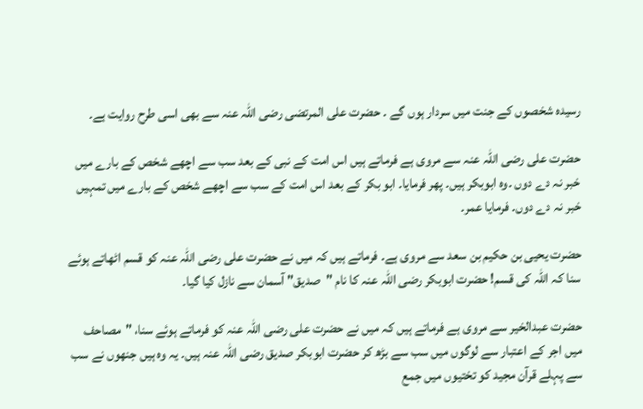رسیدہ شخصوں کے جنت میں سردار ہوں گے ۔ حضرت علی المرتضی رضی اللہ عنہ سے بھی اسی طرح روایت ہے۔

حضرت علی رضی اللہ عنہ سے مروی ہے فرماتے ہیں اس امت کے نبی کے بعد سب سے اچھے شخص کے بارے میں خبر نہ دے دوں ۔وہ ابوبکر ہیں۔ پھر فرمایا۔ ابو بکر کے بعد اس امت کے سب سے اچھے شخص کے بارے میں تمہیں خبر نہ دے دوں۔ فرمایا عمر۔

حضرت یحیی بن حکیم بن سعد سے مروی ہے۔ فرماتے ہیں کہ میں نے حضرت علی رضی اللہ عنہ کو قسم اٹھاتے ہوئے سنا کہ اللہ کی قسم! حضرت ابوبکر رضی اللہ عنہ کا نام "صدیق" آسمان سے نازل کیا گیا۔

حضرت عبدالخیر سے مروی ہے فرماتے ہیں کہ میں نے حضرت علی رضی اللہ عنہ کو فرماتے ہوئے سنا، "مصاحف میں اجر کے اعتبار سے لوگوں میں سب سے بڑھ کر حضرت ابوبکر صدیق رضی اللہ عنہ ہیں۔ یہ وہ ہیں جنھوں نے سب سے پہلے قرآن مجید کو تختیوں میں جمع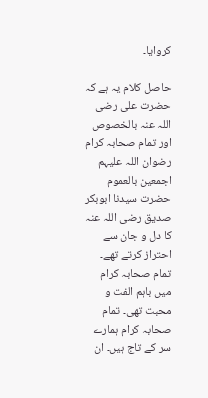کروایا۔

حاصل کلام یہ ہے کہ حضرت علی رضی اللہ عنہ بالخصوص اور تمام صحابہ کرام رضوان اللہ علیہم اجمعین بالعموم حضرت سیدنا ابوبکر صدیق رضی اللہ عنہ کا دل و جان سے احتراز کرتے تھے۔ تمام صحابہ کرام میں باہم الفت و محبت تھی۔ تمام صحابہ کرام ہمارے سر کے تاج ہیں۔ ان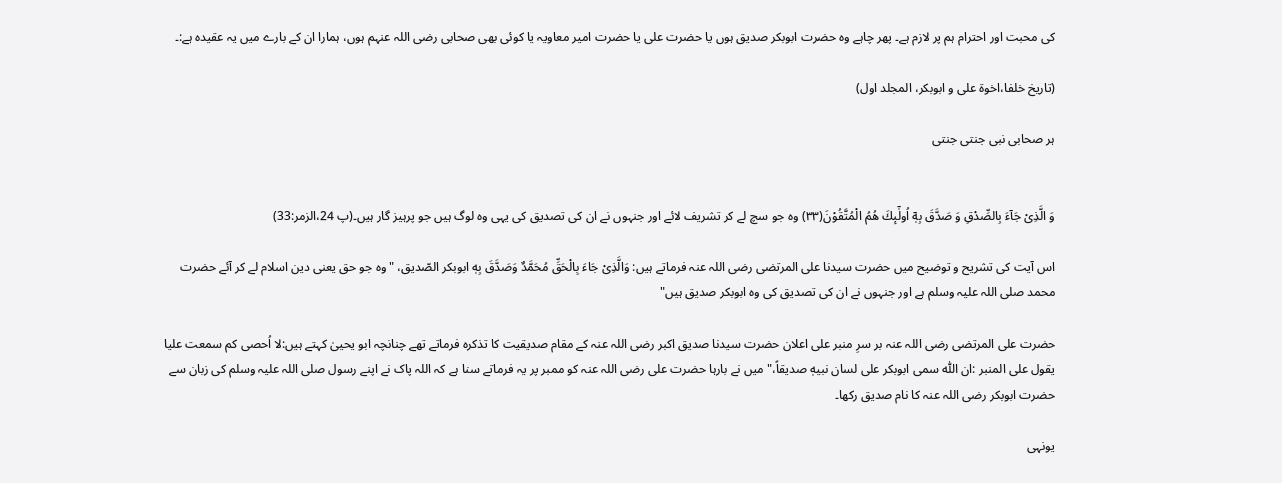کی محبت اور احترام ہم پر لازم ہے۔ پھر چاہے وہ حضرت ابوبکر صدیق ہوں یا حضرت علی یا حضرت امیر معاویہ یا کوئی بھی صحابی رضی اللہ عنہم ہوں، ہمارا ان کے بارے میں یہ عقیدہ ہے:۔

(تاریخ خلفا،اخوة على و ابوبكر، المجلد اول)

ہر صحابی نبی جنتی جنتی


وَ الَّذِیْ جَآءَ بِالصِّدْقِ وَ صَدَّقَ بِهٖۤ اُولٰٓىٕكَ هُمُ الْمُتَّقُوْنَ(۳۳) وہ جو سچ لے کر تشریف لائے اور جنہوں نے ان کی تصدیق کی یہی وہ لوگ ہیں جو پرہیز گار ہیں۔(پ 24،الزمر:33)

اس آیت کی تشریح و توضیح میں حضرت سیدنا علی المرتضی رضی اللہ عنہ فرماتے ہیں: وَالَّذِىْ جَاءَ بِالْحَقِّ مُحَمَّدٌ وَصَدَّقَ بِهٖ ابوبكر الصّديق، "وہ جو حق یعنی دین اسلام لے کر آئے حضرت محمد صلی اللہ علیہ وسلم ہے اور جنہوں نے ان کی تصدیق کی وہ ابوبکر صدیق ہیں"

حضرت علی المرتضی رضی اللہ عنہ بر سرِ منبر علی اعلان حضرت سیدنا صدیق اکبر رضی اللہ عنہ کے مقام صدیقیت کا تذکرہ فرماتے تھے چنانچہ ابو یحییٰ کہتے ہیں:لا اُحصى كم سمعت عليا يقول على المنبر :ان اللّٰه سمى ابوبكر على لسان نبيهٖ صديقاً،"میں نے بارہا حضرت علی رضی اللہ عنہ کو ممبر پر یہ فرماتے سنا ہے کہ اللہ پاک نے اپنے رسول صلی اللہ علیہ وسلم کی زبان سے حضرت ابوبکر رضی اللہ عنہ کا نام صدیق رکھا۔

یونہی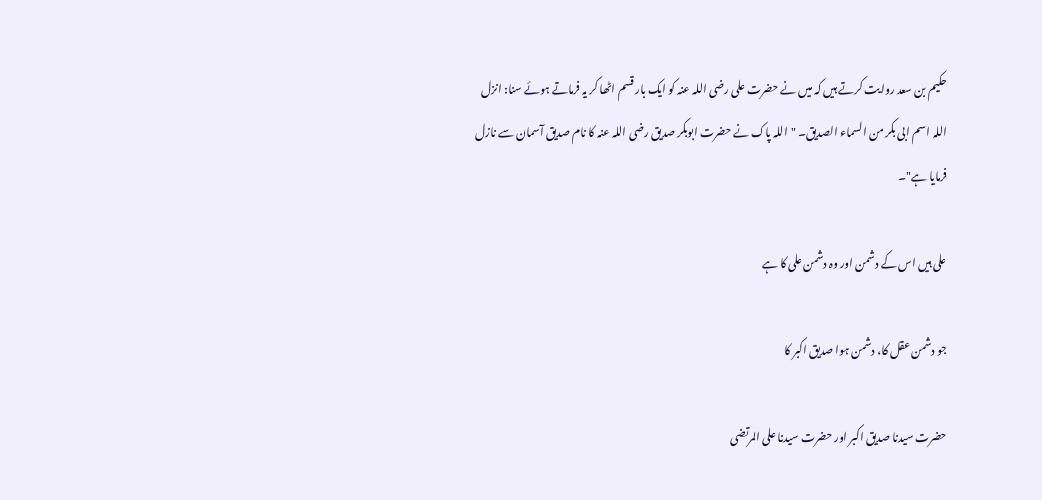حکیم بن سعد روایت کرتے ہیں کہ میں نے حضرت علی رضی اللہ عنہ کو ایک بار قسم اٹھا کر یہ فرماتے ہوئے سنا: انزل اللہ اسم ابی بکر من السماء الصدیق۔ "اللہ پاک نے حضرت ابوبکر صدیق رضی اللہ عنہ کا نام صدیق آسمان سے نازل فرمایا ہے"۔

علی ہیں اس کے دشمن اور وہ دشمن علی کا ہے

جو دشمن عقل کا، دشمن ہوا صدیق اکبر کا

حضرت سیدنا صدیق اکبر اور حضرت سیدنا علی المرتضی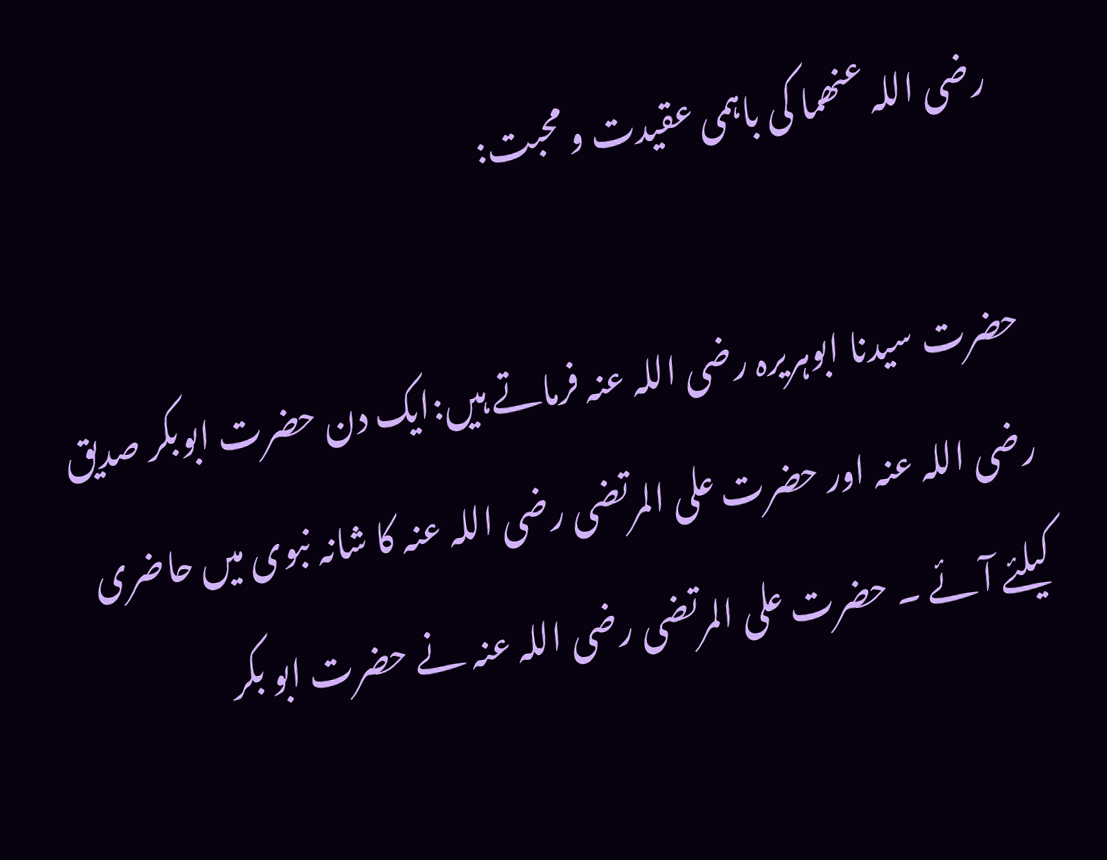رضی اللہ عنھما کی باہمی عقیدت و محبت:

حضرت سیدنا ابوہریرہ رضی اللہ عنہ فرماتے ہیں:ایک دن حضرت ابوبکر صدیق رضی اللہ عنہ اور حضرت علی المرتضی رضی اللہ عنہ کا شانہ نبوی میں حاضری کیلئے آئے ۔ حضرت علی المرتضی رضی اللہ عنہ نے حضرت ابو بکر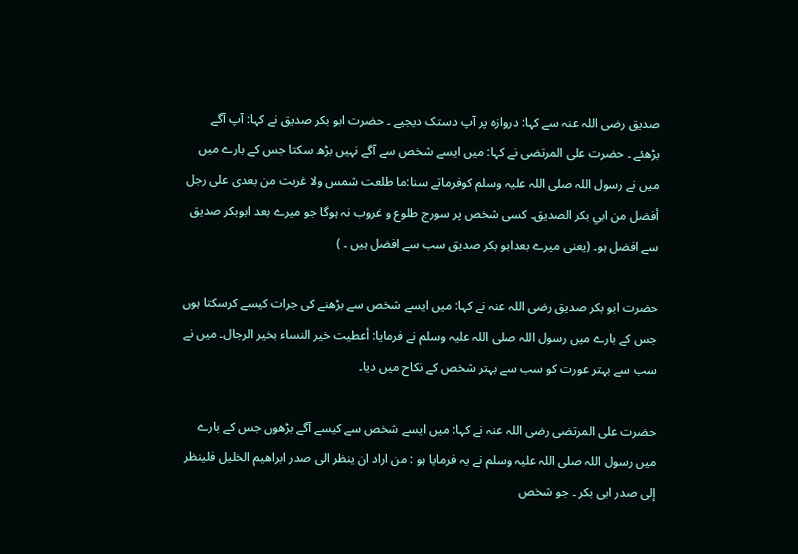صدیق رضی اللہ عنہ سے کہا: دروازہ پر آپ دستک دیجیے ۔ حضرت ابو بکر صدیق نے کہا: آپ آگے بڑھئے ۔ حضرت علی المرتضی نے کہا: میں ایسے شخص سے آگے نہیں بڑھ سکتا جس کے بارے میں میں نے رسول اللہ صلی اللہ علیہ وسلم کوفرماتے سنا:ما طلعت شمس ولا غربت من بعدى على رجل أفضل من ابي بكر الصديق۔ کسی شخص پر سورج طلوع و غروب نہ ہوگا جو میرے بعد ابوبکر صدیق سے افضل ہو۔ (یعنی میرے بعدابو بکر صدیق سب سے افضل ہیں ۔ )

حضرت ابو بکر صدیق رضی اللہ عنہ نے کہا: میں ایسے شخص سے بڑھنے کی جرات کیسے کرسکتا ہوں جس کے بارے میں رسول اللہ صلی اللہ علیہ وسلم نے فرمایا: أعطيت خير النساء بخير الرجال۔ میں نے سب سے بہتر عورت کو سب سے بہتر شخص کے نکاح میں دیا۔

حضرت علی المرتضی رضی اللہ عنہ نے کہا: میں ایسے شخص سے کیسے آگے بڑھوں جس کے بارے میں رسول اللہ صلی اللہ علیہ وسلم نے یہ فرمایا ہو : من اراد ان ينظر الى صدر ابراهيم الخليل فلينظر إلى صدر ابی بکر ۔ جو شخص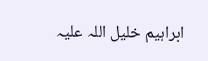ابراہیم خلیل اللہ علیہ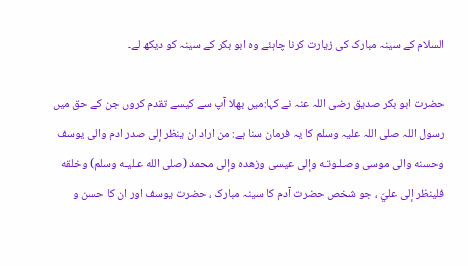السلام کے سینہ مبارک کی زیارت کرنا چاہئے وہ ابو بکر کے سینہ کو دیکھ لے۔

حضرت ابو بکر صدیق رضی اللہ عنہ نے کہا:میں بھلا آپ سے کیسے تقدم کروں جن کے حق میں رسول اللہ صلی اللہ علیہ وسلم کا یہ فرمان سنا ہے: من اراد ان ينظر إلى صدر ادم والى يوسف وحسنه والى موسى وصـلـوتـه وإلى عيسى وزهده وإلى محمد (صلى الله عـليـه وسلم) وخلقه فلينظر إلى عليّ ، جو شخص حضرت آدم کا سینہ مبارک ، حضرت یوسف اور ان کا حسن و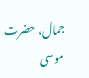جمال، حضرت موسی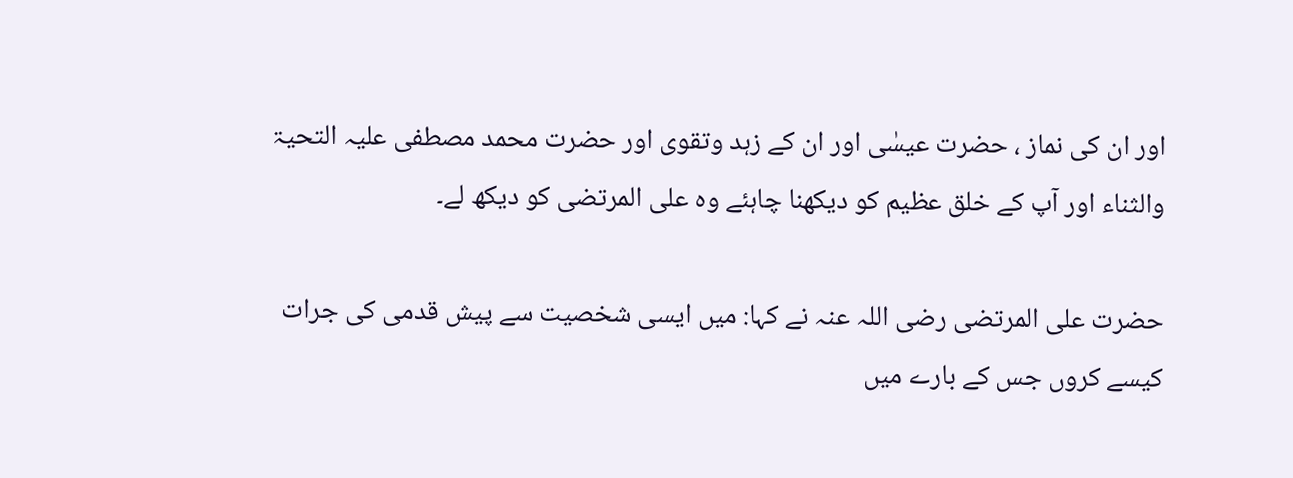اور ان کی نماز ، حضرت عیسٰی اور ان کے زہد وتقوی اور حضرت محمد مصطفی علیہ التحیۃ والثناء اور آپ کے خلق عظیم کو دیکھنا چاہئے وہ علی المرتضی کو دیکھ لے۔

حضرت علی المرتضی رضی اللہ عنہ نے کہا: میں ایسی شخصیت سے پیش قدمی کی جرات کیسے کروں جس کے بارے میں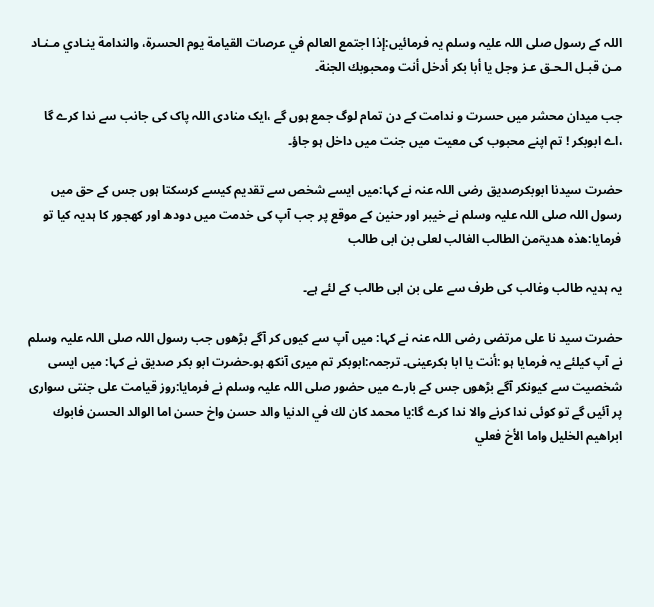اللہ کے رسول صلی اللہ علیہ وسلم یہ فرمائیں:إذا اجتمع العالم في عرصات القيامة يوم الحسرة، والندامة ینـادي مـنـاد مـن قبـل الـحـق عـز وجل يا أبا بكر أدخل أنت ومحبوبك الجنة۔

جب میدان محشر میں حسرت و ندامت کے دن تمام لوگ جمع ہوں گے ،ایک منادی اللہ پاک کی جانب سے ندا کرے گا ،اے ابوبکر ! تم اپنے محبوب کی معیت میں جنت میں داخل ہو جاؤ۔

حضرت سیدنا ابوبکرصدیق رضی اللہ عنہ نے کہا:میں ایسے شخص سے تقدیم کیسے کرسکتا ہوں جس کے حق میں رسول اللہ صلی اللہ علیہ وسلم نے خیبر اور حنین کے موقع پر جب آپ کی خدمت میں دودھ اور کھجور کا ہدیہ کیا تو فرمایا:ھذہ ھدیۃمن الطالب الغالب لعلی بن ابی طالب

یہ ہدیہ طالب وغالب کی طرف سے علی بن ابی طالب کے لئے ہے۔

حضرت سید نا علی مرتضی رضی اللہ عنہ نے کہا: میں آپ سے کیوں کر آگے بڑھوں جب رسول اللہ صلی اللہ علیہ وسلم نے آپ کیلئے یہ فرمایا ہو :أنت يا ابا بکرعینی۔ ترجمہ:ابوبکر تم میری آنکھ ہو۔حضرت ابو بکر صدیق نے کہا: میں ایسی شخصیت سے کیونکر آگے بڑھوں جس کے بارے میں حضور صلی اللہ علیہ وسلم نے فرمایا:روز قیامت علی جنتی سواری پر آئیں گے تو کوئی ندا کرنے والا ندا کرے گا:يا محمد كان لك في الدنيا والد حسن واخ حسن اما الوالد الحسن فابوك ابراهيم الخليل واما الأخ فعلي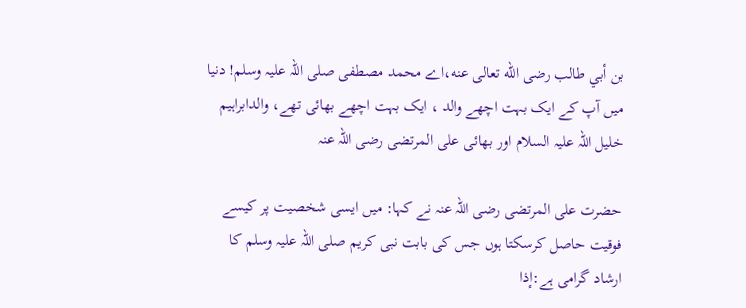بن أبي طالب رضى الله تعالى عنه،اے محمد مصطفی صلی اللہ علیہ وسلم! دنیا میں آپ کے ایک بہت اچھے والد ، ایک بہت اچھے بھائی تھے، والدابراہیم خلیل اللہ علیہ السلام اور بھائی علی المرتضی رضی اللہ عنہ

حضرت علی المرتضی رضی اللہ عنہ نے کہا: میں ایسی شخصیت پر کیسے فوقیت حاصل کرسکتا ہوں جس کی بابت نبی کریم صلی اللہ علیہ وسلم کا ارشاد گرامی ہے:إذا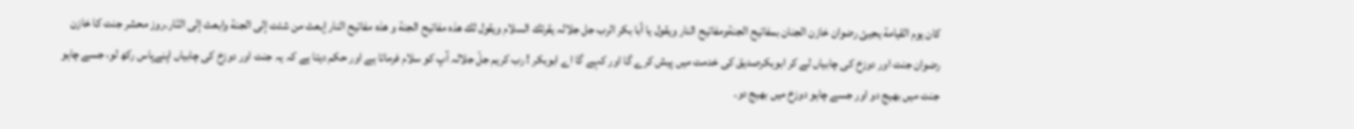كان يوم القيامة يجيئ رضوان خازن الجنان بمفاتيح الجنةومفاتيح النار ويقول يا أبا بكر الرب جل جلالہ يقرئك السلام ويقول لك هذه مفاتيح الجنة و هذه مفاتيح النار إبعث من شئت إلى الجنة وابعث إلى النّار۔روز محشر جنت کا خازن رضوان جنت اور دوزخ کی چابیاں لے کر ابوبکرصدیق کی خدمت میں پیش کرے گا اور کہے گا اے ابوبکر ! رب کریم جلّ جلالہ آپ کو سلام فرماتا ہے اور حکم دیتا ہے کہ یہ جنت اور دوزخ کی چابیاں اپنےپاس رکھ لو، جسے چاہو جنت میں بھیج دو اور جسے چاہو دوزخ میں بھیج دو۔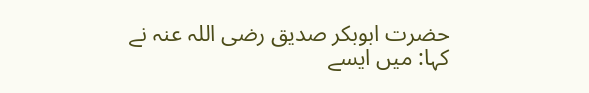حضرت ابوبکر صدیق رضی اللہ عنہ نے کہا: میں ایسے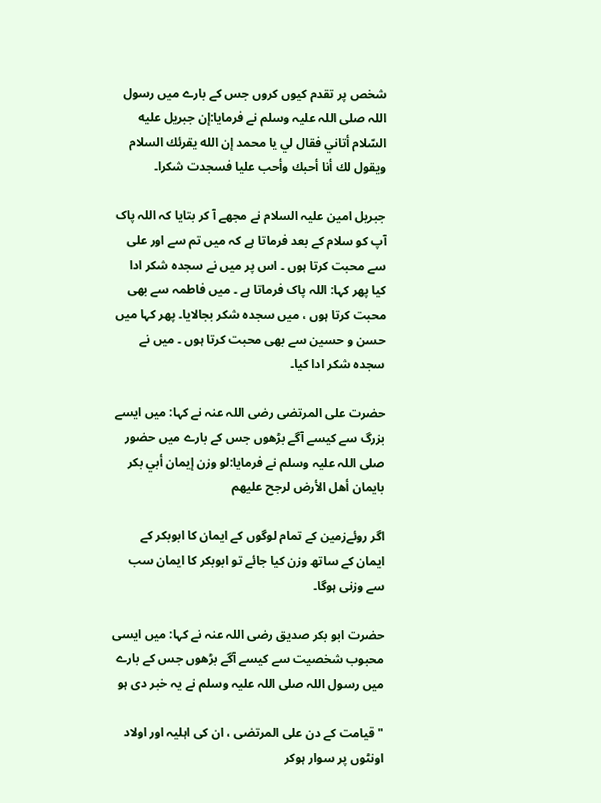شخص پر تقدم کیوں کروں جس کے بارے میں رسول اللہ صلی اللہ علیہ وسلم نے فرمایا:إن جبريل عليه السّلام أتاني فقال لي يا محمد إن الله يقرئك السلام ويقول لك أنا أحبك وأحب علیا فسجدت شکرا۔

جبریل امین علیہ السلام نے مجھے آ کر بتایا کہ اللہ پاک آپ کو سلام کے بعد فرماتا ہے کہ میں تم سے اور علی سے محبت کرتا ہوں ۔ اس پر میں نے سجدہ شکر ادا کیا پھر کہا: اللہ پاک فرماتا ہے ۔ میں فاطمہ سے بھی محبت کرتا ہوں ، میں سجدہ شکر بجالایا۔ پھر کہا میں حسن و حسین سے بھی محبت کرتا ہوں ۔ میں نے سجدہ شکر ادا کیا۔

حضرت علی المرتضی رضی اللہ عنہ نے کہا: میں ایسے بزرگ سے کیسے آگے بڑھوں جس کے بارے میں حضور صلی اللہ علیہ وسلم نے فرمایا:لو وزن إيمان أبي بكر بايمان أهل الأرض لرجح عليهم

اگر روئےزمین کے تمام لوگوں کے ایمان کا ابوبکر کے ایمان کے ساتھ وزن کیا جائے تو ابوبکر کا ایمان سب سے وزنی ہوگا۔

حضرت ابو بکر صدیق رضی اللہ عنہ نے کہا: میں ایسی محبوب شخصیت سے کیسے آگے بڑھوں جس کے بارے میں رسول اللہ صلی اللہ علیہ وسلم نے یہ خبر دی ہو

" قیامت کے دن علی المرتضی ، ان کی اہلیہ اور اولاد اونٹوں پر سوار ہوکر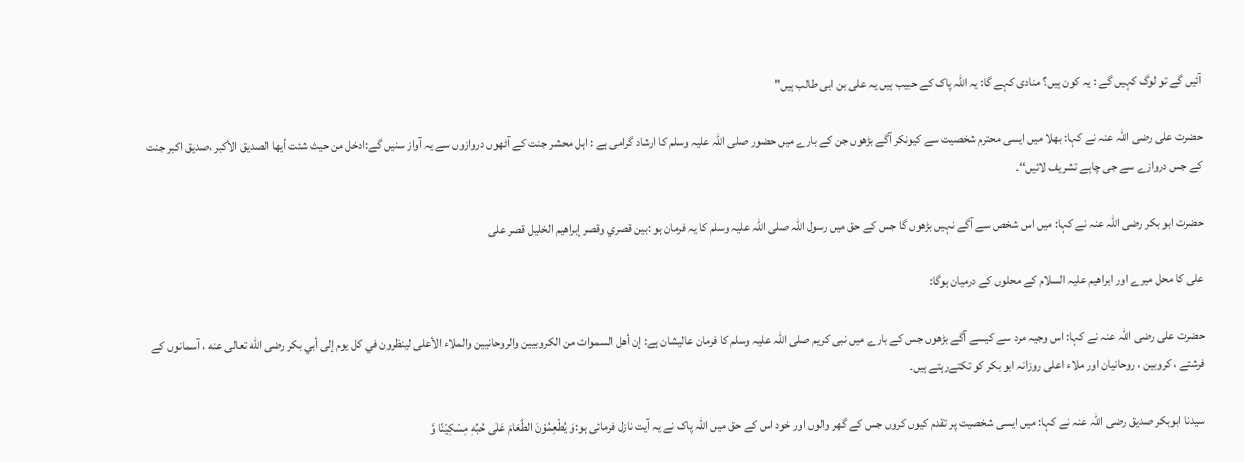آئیں گے تو لوگ کہیں گے : یہ کون ہیں؟ منادی کہے گا: یہ اللہ پاک کے حبیب ہیں یہ علی بن ابی طالب ہیں"

حضرت علی رضی اللہ عنہ نے کہا: بھلا میں ایسی محترم شخصیت سے کیونکر آگے بڑھوں جن کے بارے میں حضور صلی اللہ علیہ وسلم کا ارشاد گرامی ہے : اہل محشر جنت کے آٹھوں دروازوں سے یہ آواز سنیں گے:ادخل من حيث شئت أيها الصديق الأكبر ،صدیق اکبر جنت کے جس دروازے سے جی چاہے تشریف لائیں‘‘۔

حضرت ابو بکر رضی اللہ عنہ نے کہا: میں اس شخص سے آگے نہیں بڑھوں گا جس کے حق میں رسول اللہ صلی اللہ علیہ وسلم کا یہ فرمان ہو :بين قصري وقصر إبراهيم الخليل قصر على

علی کا محل میرے اور ابراھیم علیہ السلام کے محلوں کے درمیان ہوگا:

حضرت علی رضی اللہ عنہ نے کہا: اس وجیہ مرد سے کیسے آگے بڑھوں جس کے بارے میں نبی کریم صلی اللہ علیہ وسلم کا فرمان عالیشان ہے: إن أهل السموات من الكروبيين والروحانيين والملاء الأعلى لينظرون في كل يوم إلى أبي بكر رضى الله تعالى عنه ، آسمانوں کے فرشتے ، کروبین ، روحانیان اور ملاء اعلی روزانہ ابو بکر کو تکتےرہتے ہیں۔

سیدنا ابوبکر صدیق رضی اللہ عنہ نے کہا: میں ایسی شخصیت پر تقدم کیوں کروں جس کے گھر والوں اور خود اس کے حق میں اللہ پاک نے یہ آیت نازل فرمائی ہو:وَ یُطْعِمُوْنَ الطَّعَامَ عَلٰى حُبِّهٖ مِسْكِیْنًا وَّ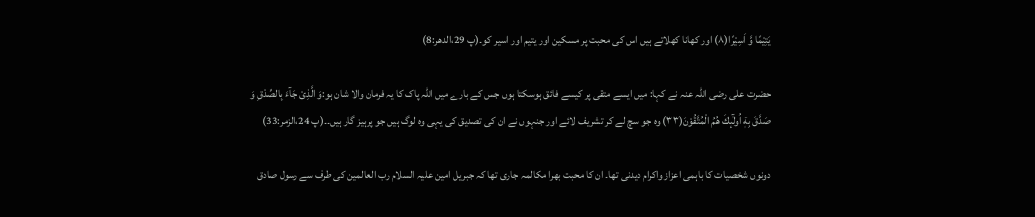یَتِیْمًا وَّ اَسِیْرًا(۸) اور کھانا کھلاتے ہیں اس کی محبت پر مسکین اور یتیم اور اسیر کو۔(پ 29،الدھر:8)

حضرت علی رضی اللہ عنہ نے کہا: میں ایسے متقی پر کیسے فائق ہوسکتا ہوں جس کے بارے میں اللہ پاک کا یہ فرمان والا شان ہو:وَ الَّذِیْ جَآءَ بِالصِّدْقِ وَ صَدَّقَ بِهٖۤ اُولٰٓىٕكَ هُمُ الْمُتَّقُوْنَ(۳۳) وہ جو سچ لے کر تشریف لائے اور جنہوں نے ان کی تصدیق کی یہی وہ لوگ ہیں جو پرہیز گار ہیں۔۔(پ 24،الزمر:33)

دونوں شخصیات کا باہمی اعزاز واکرام دیدنی تھا۔ ان کا محبت بھرا مکالمہ جاری تھا کہ جبریل امین علیہ السلام رب العالمین کی طرف سے رسول صادق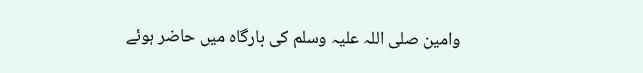وامین صلی اللہ علیہ وسلم کی بارگاہ میں حاضر ہوئے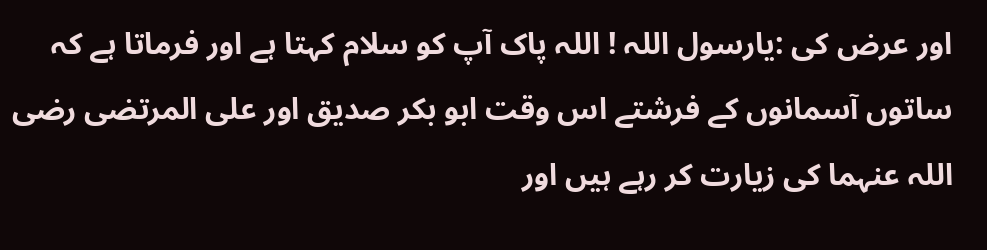اور عرض کی :یارسول اللہ ! اللہ پاک آپ کو سلام کہتا ہے اور فرماتا ہے کہ ساتوں آسمانوں کے فرشتے اس وقت ابو بکر صدیق اور علی المرتضی رضی اللہ عنہما کی زیارت کر رہے ہیں اور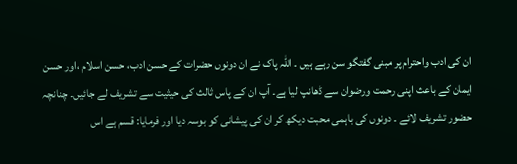ان کی ادب واحترام پر مبنی گفتگو سن رہے ہیں ۔ اللہ پاک نے ان دونوں حضرات کے حسن ادب، حسن اسلام ،اور حسن ایمان کے باعث اپنی رحمت ورضوان سے ڈھانپ لیا ہے۔ آپ ان کے پاس ثالث کی حیثیت سے تشریف لے جائیں۔ چنانچہ حضور تشریف لائے ۔ دونوں کی باہمی محبت دیکھ کر ان کی پیشانی کو بوسہ دیا اور فرمایا: قسم ہے اس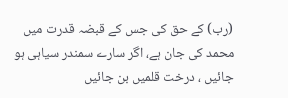(رب) کے حق کی جس کے قبضہ قدرت میں محمد کی جان ہے، اگر سارے سمندر سیاہی ہو جائیں ، درخت قلمیں بن جائیں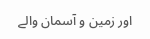اور زمین و آسمان والے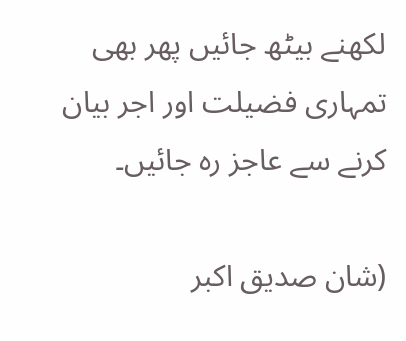لکھنے بیٹھ جائیں پھر بھی تمہاری فضیلت اور اجر بیان کرنے سے عاجز رہ جائیں۔

(شان صدیق اکبر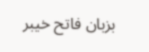بزبان فاتح خیبر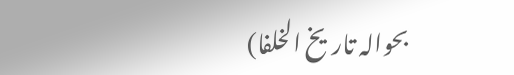بحوالہ تاریخ الخلفا)